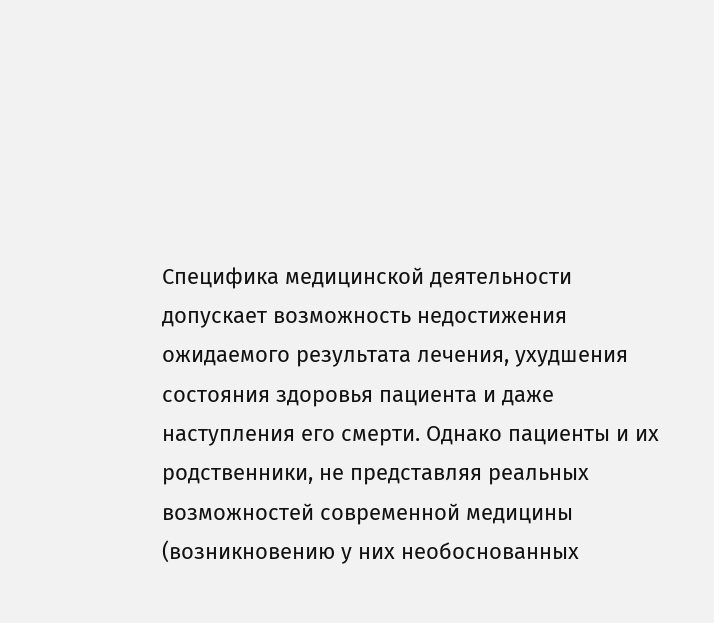Специфика медицинской деятельности допускает возможность недостижения ожидаемого результата лечения, ухудшения состояния здоровья пациента и даже наступления его смерти. Однако пациенты и их родственники, не представляя реальных возможностей современной медицины (возникновению у них необоснованных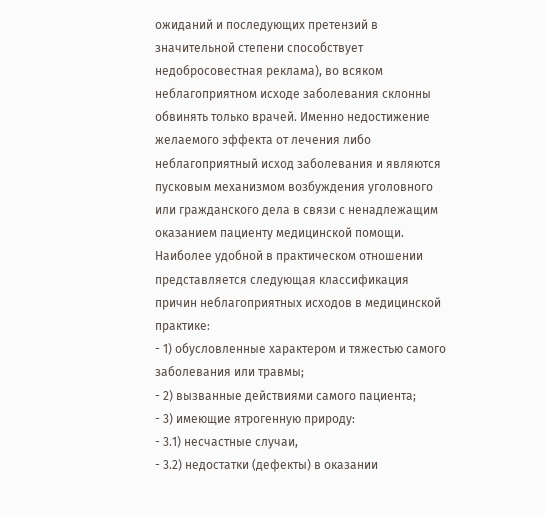ожиданий и последующих претензий в значительной степени способствует недобросовестная реклама), во всяком неблагоприятном исходе заболевания склонны обвинять только врачей. Именно недостижение желаемого эффекта от лечения либо неблагоприятный исход заболевания и являются пусковым механизмом возбуждения уголовного или гражданского дела в связи с ненадлежащим оказанием пациенту медицинской помощи.
Наиболее удобной в практическом отношении представляется следующая классификация причин неблагоприятных исходов в медицинской практике:
- 1) обусловленные характером и тяжестью самого заболевания или травмы;
- 2) вызванные действиями самого пациента;
- 3) имеющие ятрогенную природу:
- 3.1) несчастные случаи,
- 3.2) недостатки (дефекты) в оказании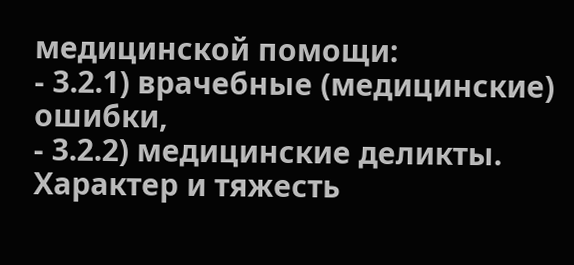медицинской помощи:
- 3.2.1) врачебные (медицинские) ошибки,
- 3.2.2) медицинские деликты.
Характер и тяжесть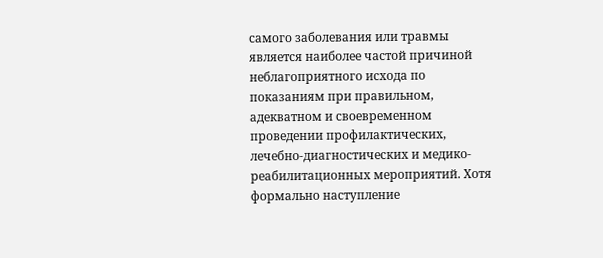самого заболевания или травмы является наиболее частой причиной неблагоприятного исхода по показаниям при правильном, адекватном и своевременном проведении профилактических, лечебно-диагностических и медико-реабилитационных мероприятий. Хотя формально наступление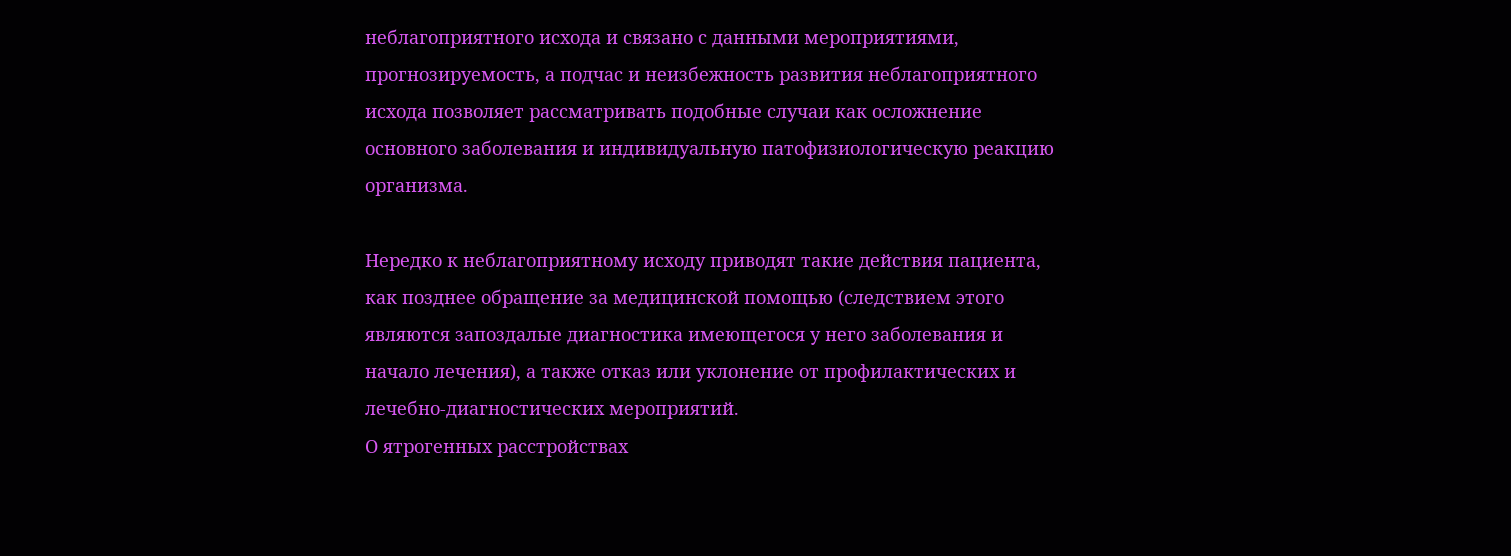неблагоприятного исхода и связано с данными мероприятиями, прогнозируемость, а подчас и неизбежность развития неблагоприятного исхода позволяет рассматривать подобные случаи как осложнение основного заболевания и индивидуальную патофизиологическую реакцию организма.

Нередко к неблагоприятному исходу приводят такие действия пациента, как позднее обращение за медицинской помощью (следствием этого являются запоздалые диагностика имеющегося у него заболевания и начало лечения), а также отказ или уклонение от профилактических и лечебно-диагностических мероприятий.
О ятрогенных расстройствах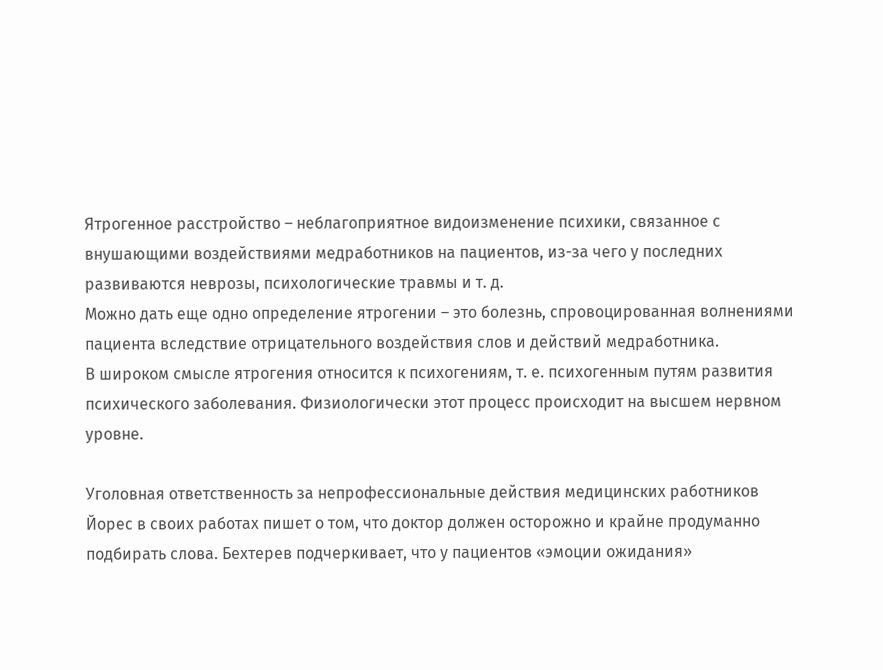Ятрогенное расстройство – неблагоприятное видоизменение психики, связанное с внушающими воздействиями медработников на пациентов, из-за чего у последних развиваются неврозы, психологические травмы и т. д.
Можно дать еще одно определение ятрогении – это болезнь, спровоцированная волнениями пациента вследствие отрицательного воздействия слов и действий медработника.
В широком смысле ятрогения относится к психогениям, т. е. психогенным путям развития психического заболевания. Физиологически этот процесс происходит на высшем нервном уровне.

Уголовная ответственность за непрофессиональные действия медицинских работников
Йорес в своих работах пишет о том, что доктор должен осторожно и крайне продуманно подбирать слова. Бехтерев подчеркивает, что у пациентов «эмоции ожидания»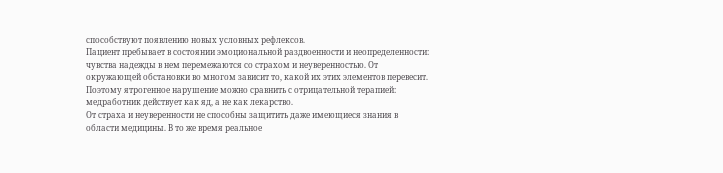способствуют появлению новых условных рефлексов.
Пациент пребывает в состоянии эмоциональной раздвоенности и неопределенности: чувства надежды в нем перемежаются со страхом и неуверенностью. От окружающей обстановки во многом зависит то, какой их этих элементов перевесит. Поэтому ятрогенное нарушение можно сравнить с отрицательной терапией: медработник действует как яд, а не как лекарство.
От страха и неуверенности не способны защитить даже имеющиеся знания в области медицины. В то же время реальное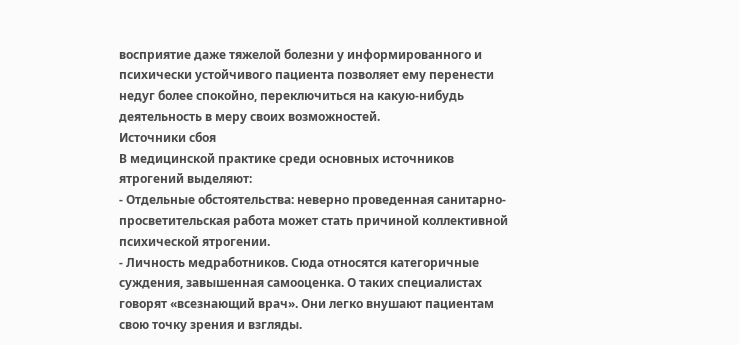восприятие даже тяжелой болезни у информированного и психически устойчивого пациента позволяет ему перенести недуг более спокойно, переключиться на какую-нибудь деятельность в меру своих возможностей.
Источники сбоя
В медицинской практике среди основных источников ятрогений выделяют:
- Отдельные обстоятельства: неверно проведенная санитарно-просветительская работа может стать причиной коллективной психической ятрогении.
- Личность медработников. Сюда относятся категоричные суждения, завышенная самооценка. О таких специалистах говорят «всезнающий врач». Они легко внушают пациентам свою точку зрения и взгляды.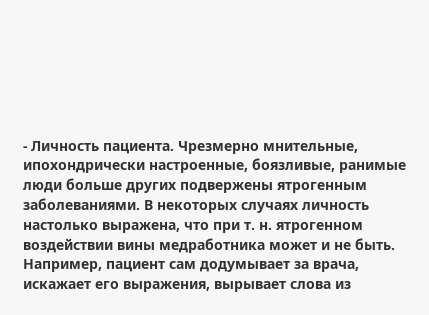- Личность пациента. Чрезмерно мнительные, ипохондрически настроенные, боязливые, ранимые люди больше других подвержены ятрогенным заболеваниями. В некоторых случаях личность настолько выражена, что при т. н. ятрогенном воздействии вины медработника может и не быть. Например, пациент сам додумывает за врача, искажает его выражения, вырывает слова из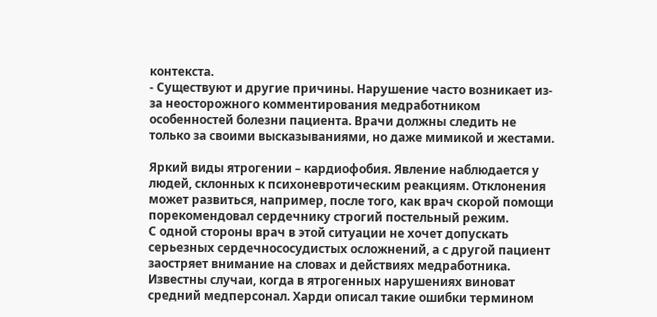контекста.
- Существуют и другие причины. Нарушение часто возникает из-за неосторожного комментирования медработником особенностей болезни пациента. Врачи должны следить не только за своими высказываниями, но даже мимикой и жестами.

Яркий виды ятрогении – кардиофобия. Явление наблюдается у людей, склонных к психоневротическим реакциям. Отклонения может развиться, например, после того, как врач скорой помощи порекомендовал сердечнику строгий постельный режим.
С одной стороны врач в этой ситуации не хочет допускать серьезных сердечнососудистых осложнений, а с другой пациент заостряет внимание на словах и действиях медработника.
Известны случаи, когда в ятрогенных нарушениях виноват средний медперсонал. Харди описал такие ошибки термином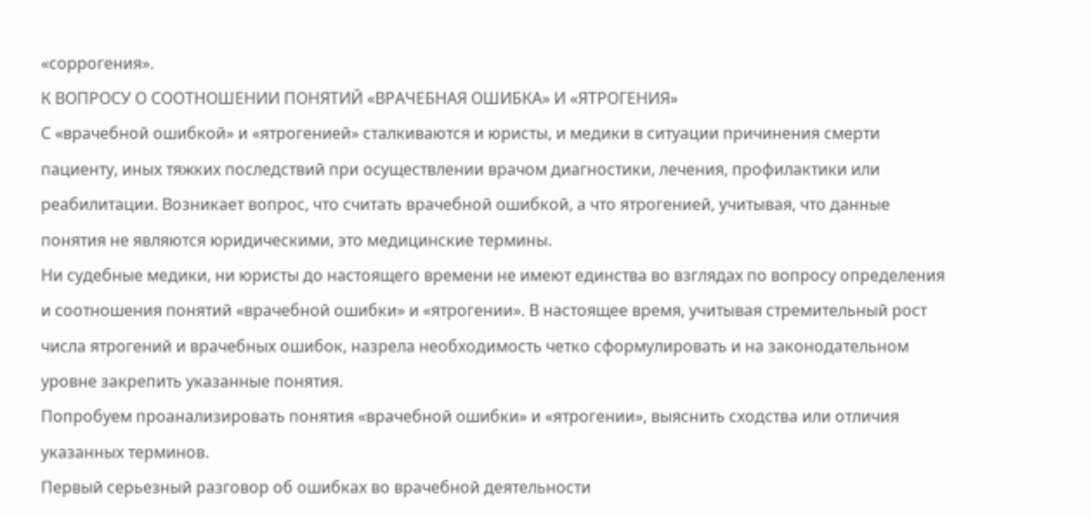«соррогения».
К ВОПРОСУ О СООТНОШЕНИИ ПОНЯТИЙ «ВРАЧЕБНАЯ ОШИБКА» И «ЯТРОГЕНИЯ»
С «врачебной ошибкой» и «ятрогенией» сталкиваются и юристы, и медики в ситуации причинения смерти пациенту, иных тяжких последствий при осуществлении врачом диагностики, лечения, профилактики или реабилитации. Возникает вопрос, что считать врачебной ошибкой, а что ятрогенией, учитывая, что данные понятия не являются юридическими, это медицинские термины.
Ни судебные медики, ни юристы до настоящего времени не имеют единства во взглядах по вопросу определения и соотношения понятий «врачебной ошибки» и «ятрогении». В настоящее время, учитывая стремительный рост числа ятрогений и врачебных ошибок, назрела необходимость четко сформулировать и на законодательном уровне закрепить указанные понятия.
Попробуем проанализировать понятия «врачебной ошибки» и «ятрогении», выяснить сходства или отличия указанных терминов.
Первый серьезный разговор об ошибках во врачебной деятельности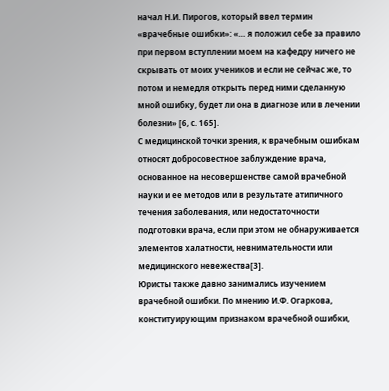начал Н.И. Пирогов, который ввел термин «врачебные ошибки»: «… я положил себе за правило при первом вступлении моем на кафедру ничего не скрывать от моих учеников и если не сейчас же, то потом и немедля открыть перед ними сделанную мной ошибку, будет ли она в диагнозе или в лечении болезни» [6, с. 165].
С медицинской точки зрения, к врачебным ошибкам относят добросовестное заблуждение врача, основанное на несовершенстве самой врачебной науки и ее методов или в результате атипичного течения заболевания, или недостаточности подготовки врача, если при этом не обнаруживается элементов халатности, невнимательности или медицинского невежества[3].
Юристы также давно занимались изучением врачебной ошибки. По мнению И.Ф. Огаркова, конституирующим признаком врачебной ошибки,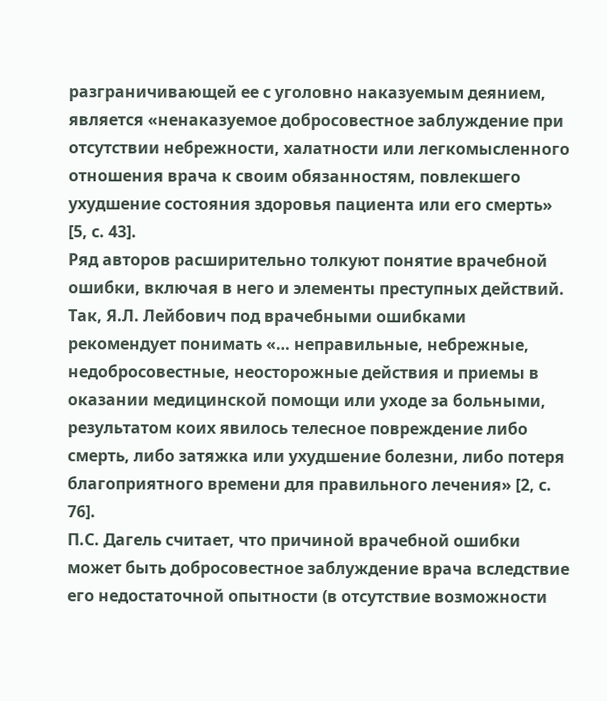разграничивающей ее с уголовно наказуемым деянием, является «ненаказуемое добросовестное заблуждение при отсутствии небрежности, халатности или легкомысленного отношения врача к своим обязанностям, повлекшего ухудшение состояния здоровья пациента или его смерть» [5, с. 43].
Ряд авторов расширительно толкуют понятие врачебной ошибки, включая в него и элементы преступных действий. Так, Я.Л. Лейбович под врачебными ошибками рекомендует понимать «… неправильные, небрежные, недобросовестные, неосторожные действия и приемы в оказании медицинской помощи или уходе за больными, результатом коих явилось телесное повреждение либо смерть, либо затяжка или ухудшение болезни, либо потеря благоприятного времени для правильного лечения» [2, с. 76].
П.С. Дагель считает, что причиной врачебной ошибки может быть добросовестное заблуждение врача вследствие его недостаточной опытности (в отсутствие возможности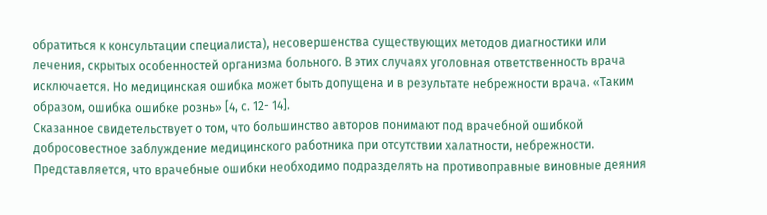обратиться к консультации специалиста), несовершенства существующих методов диагностики или лечения, скрытых особенностей организма больного. В этих случаях уголовная ответственность врача исключается. Но медицинская ошибка может быть допущена и в результате небрежности врача. «Таким образом, ошибка ошибке рознь» [4, с. 12- 14].
Сказанное свидетельствует о том, что большинство авторов понимают под врачебной ошибкой добросовестное заблуждение медицинского работника при отсутствии халатности, небрежности.
Представляется, что врачебные ошибки необходимо подразделять на противоправные виновные деяния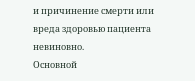и причинение смерти или вреда здоровью пациента невиновно.
Основной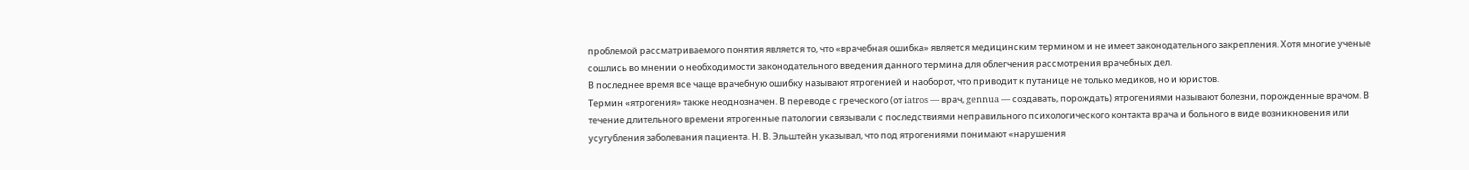проблемой рассматриваемого понятия является то, что «врачебная ошибка» является медицинским термином и не имеет законодательного закрепления. Хотя многие ученые сошлись во мнении о необходимости законодательного введения данного термина для облегчения рассмотрения врачебных дел.
В последнее время все чаще врачебную ошибку называют ятрогенией и наоборот, что приводит к путанице не только медиков, но и юристов.
Термин «ятрогения» также неоднозначен. В переводе с греческого (от iatros — врач, gennua — создавать, порождать) ятрогениями называют болезни, порожденные врачом. В течение длительного времени ятрогенные патологии связывали с последствиями неправильного психологического контакта врача и больного в виде возникновения или усугубления заболевания пациента. Н. В. Эльштейн указывал, что под ятрогениями понимают «нарушения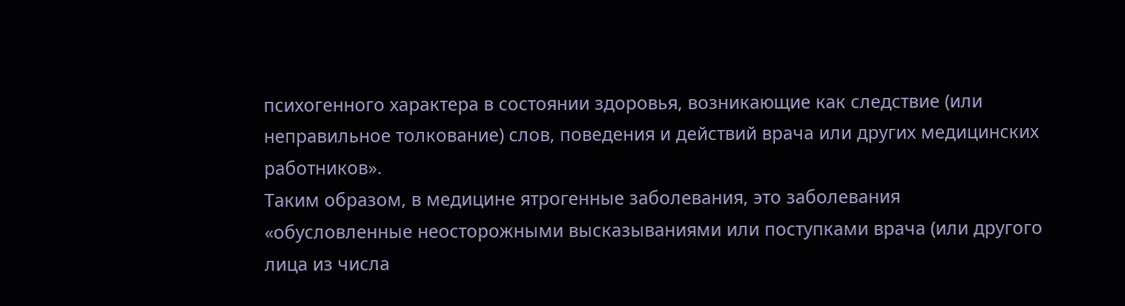психогенного характера в состоянии здоровья, возникающие как следствие (или неправильное толкование) слов, поведения и действий врача или других медицинских работников».
Таким образом, в медицине ятрогенные заболевания, это заболевания «обусловленные неосторожными высказываниями или поступками врача (или другого лица из числа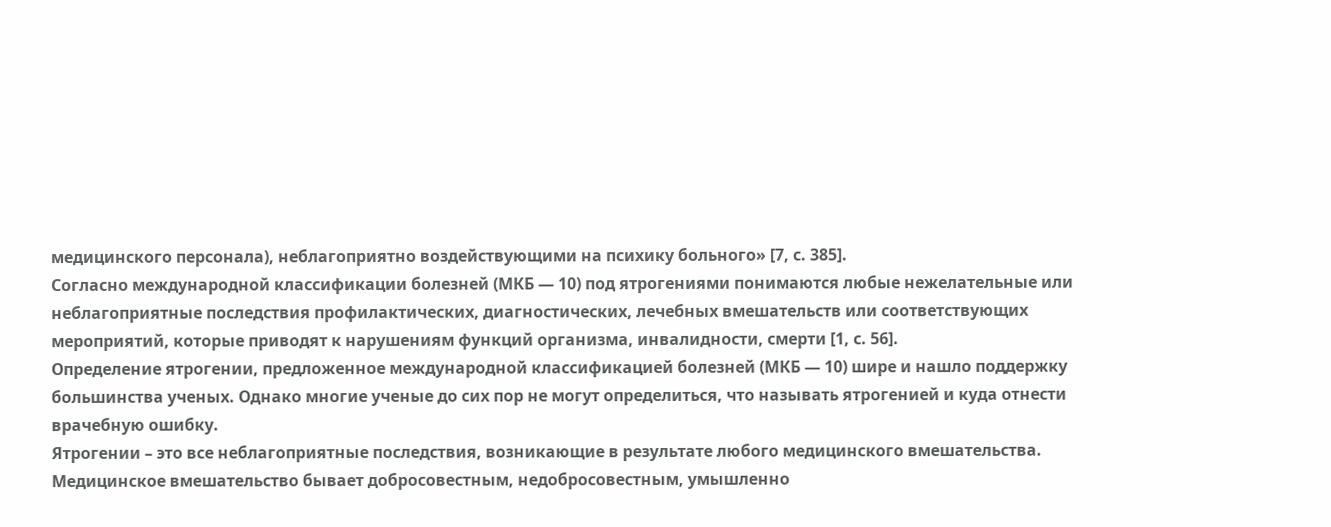медицинского персонала), неблагоприятно воздействующими на психику больного» [7, с. 385].
Согласно международной классификации болезней (МКБ — 10) под ятрогениями понимаются любые нежелательные или неблагоприятные последствия профилактических, диагностических, лечебных вмешательств или соответствующих мероприятий, которые приводят к нарушениям функций организма, инвалидности, смерти [1, с. 56].
Определение ятрогении, предложенное международной классификацией болезней (МКБ — 10) шире и нашло поддержку большинства ученых. Однако многие ученые до сих пор не могут определиться, что называть ятрогенией и куда отнести врачебную ошибку.
Ятрогении – это все неблагоприятные последствия, возникающие в результате любого медицинского вмешательства. Медицинское вмешательство бывает добросовестным, недобросовестным, умышленно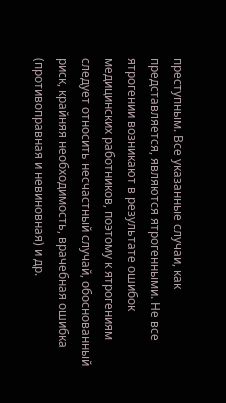преступным. Все указанные случаи, как представляется, являются ятрогенными. Не все ятрогении возникают в результате ошибок медицинских работников, поэтому к ятрогениям следует относить несчастный случай, обоснованный риск, крайняя необходимость, врачебная ошибка (противоправная и невиновная) и др.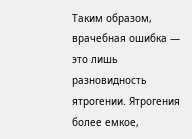Таким образом, врачебная ошибка — это лишь разновидность ятрогении. Ятрогения более емкое,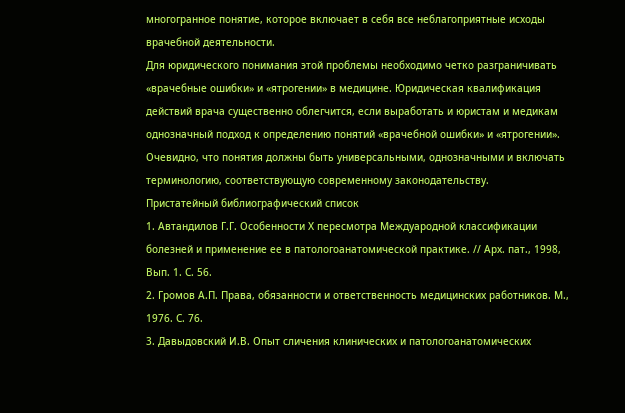многогранное понятие, которое включает в себя все неблагоприятные исходы врачебной деятельности.
Для юридического понимания этой проблемы необходимо четко разграничивать «врачебные ошибки» и «ятрогении» в медицине. Юридическая квалификация действий врача существенно облегчится, если выработать и юристам и медикам однозначный подход к определению понятий «врачебной ошибки» и «ятрогении». Очевидно, что понятия должны быть универсальными, однозначными и включать терминологию, соответствующую современному законодательству.
Пристатейный библиографический список
1. Автандилов Г.Г. Особенности Х пересмотра Междуародной классификации болезней и применение ее в патологоанатомической практике. // Арх. пат., 1998, Вып. 1. С. 56.
2. Громов А.П. Права, обязанности и ответственность медицинских работников. М., 1976. С. 76.
3. Давыдовский И.В. Опыт сличения клинических и патологоанатомических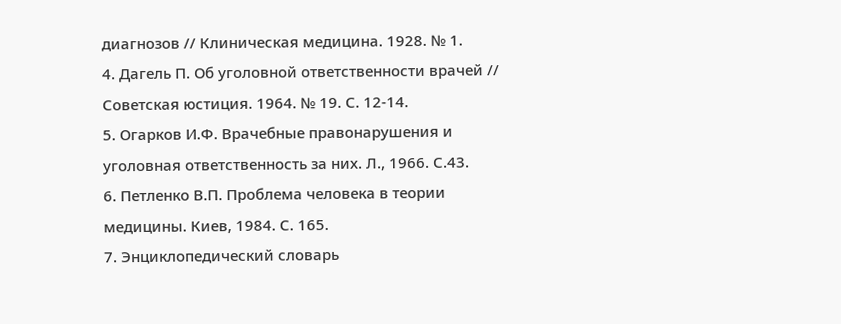диагнозов // Клиническая медицина. 1928. № 1.
4. Дагель П. Об уголовной ответственности врачей // Советская юстиция. 1964. № 19. С. 12-14.
5. Огарков И.Ф. Врачебные правонарушения и уголовная ответственность за них. Л., 1966. С.43.
6. Петленко В.П. Проблема человека в теории медицины. Киев, 1984. С. 165.
7. Энциклопедический словарь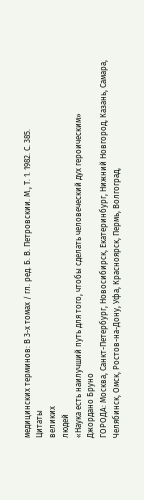медицинских терминов: В 3-х томах / гл. ред. Б. В. Петровскии. М., Т. 1. 1982. С. 385.
Цитаты
великих
людей
«Наука есть наилучший путь для того, чтобы сделать человеческий дух героическим»
Джордано Бруно
ГОРОДА: Москва, Санкт-Петербург, Новосибирск, Екатеринбург, Нижний Новгород, Казань, Самара, Челябинск, Омск, Ростов-на-Дону, Уфа, Красноярск, Пермь, Волгоград,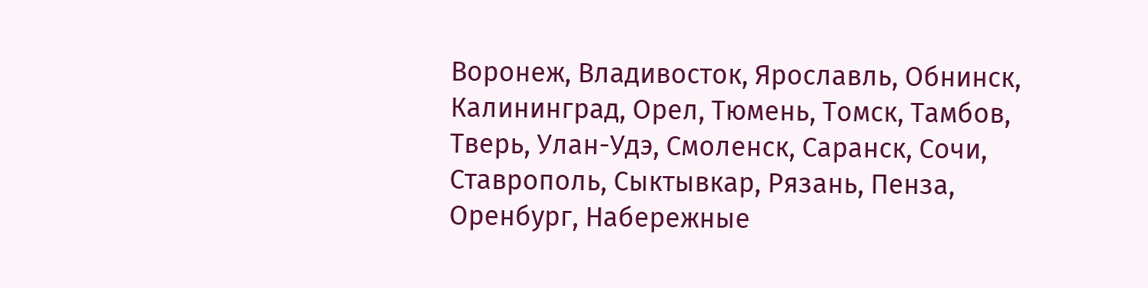Воронеж, Владивосток, Ярославль, Обнинск, Калининград, Орел, Тюмень, Томск, Тамбов, Тверь, Улан-Удэ, Смоленск, Саранск, Сочи, Ставрополь, Сыктывкар, Рязань, Пенза, Оренбург, Набережные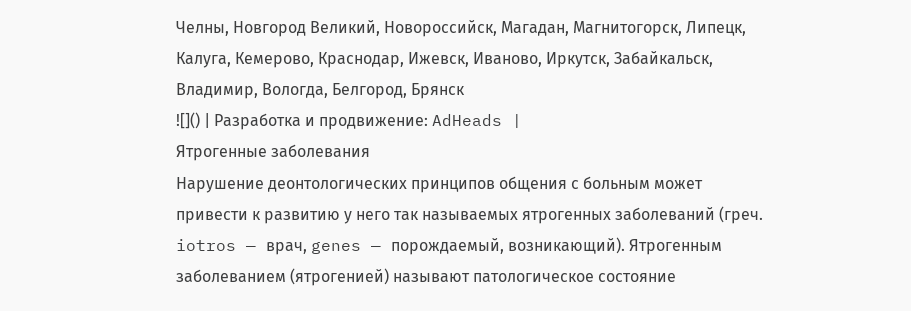Челны, Новгород Великий, Новороссийск, Магадан, Магнитогорск, Липецк, Калуга, Кемерово, Краснодар, Ижевск, Иваново, Иркутск, Забайкальск, Владимир, Вологда, Белгород, Брянск
![]() | Разработка и продвижение: AdHeads |
Ятрогенные заболевания
Нарушение деонтологических принципов общения с больным может привести к развитию у него так называемых ятрогенных заболеваний (греч. iotros — врач, genes — порождаемый, возникающий). Ятрогенным заболеванием (ятрогенией) называют патологическое состояние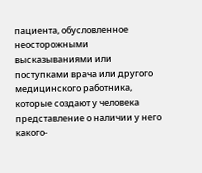пациента, обусловленное неосторожными высказываниями или поступками врача или другого медицинского работника, которые создают у человека представление о наличии у него какого-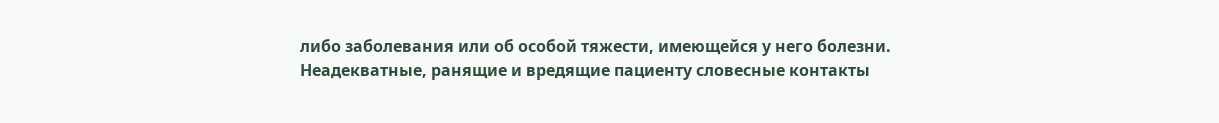либо заболевания или об особой тяжести, имеющейся у него болезни.
Неадекватные, ранящие и вредящие пациенту словесные контакты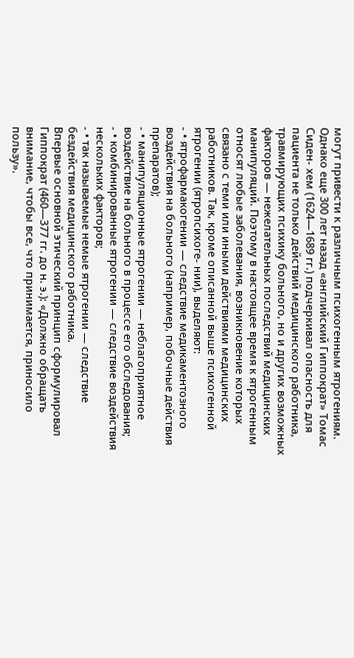могут привести к различным психогенным ятрогениям.
Однако еще 300 лет назад «английский Гиппократ» Томас Сиден- хем (1624—1689 гг.) подчеркивал опасность для пациента не только действий медицинского работника, травмирующих психику больного, но и других возможных факторов — нежелательных последствий медицинских манипуляций. Поэтому в настоящее время к ятрогенным относят любые заболевания, возникновение которых связано с теми или иными действиями медицинских работников. Так, кроме описанной выше психогенной ятрогении (ятропсихоге- нии), выделяют:
- • ятрофармакогении — следствие медикаментозного воздействия на больного (например, побочные действия препаратов);
- • манипуляционные ятрогении — неблагоприятное воздействие на больного в процессе его обследования;
- • комбинированные ятрогении — следствие воздействия нескольких факторов;
- • так называемые немые ятрогении — следствие бездействия медицинского работника.
Впервые основной этический принцип сформулировал Гиппократ (460—377 гг. до н. э.): «Должно обращать внимание, чтобы все, что принимается, приносило пользу».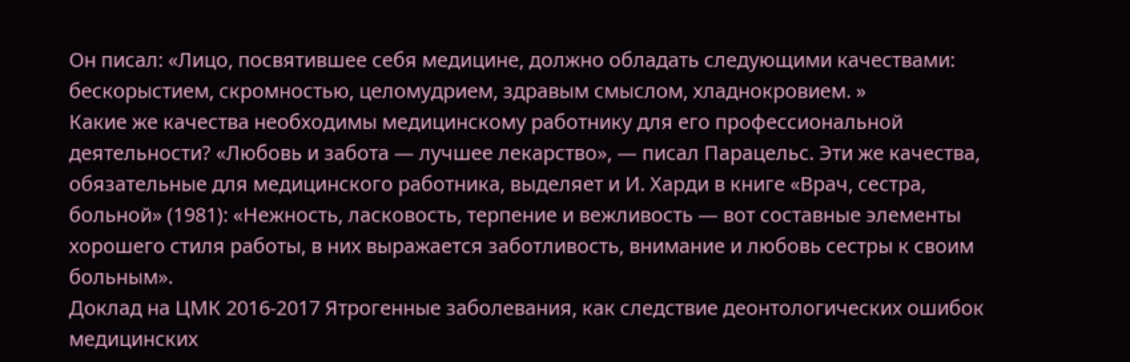Он писал: «Лицо, посвятившее себя медицине, должно обладать следующими качествами: бескорыстием, скромностью, целомудрием, здравым смыслом, хладнокровием. »
Какие же качества необходимы медицинскому работнику для его профессиональной деятельности? «Любовь и забота — лучшее лекарство», — писал Парацельс. Эти же качества, обязательные для медицинского работника, выделяет и И. Харди в книге «Врач, сестра, больной» (1981): «Нежность, ласковость, терпение и вежливость — вот составные элементы хорошего стиля работы, в них выражается заботливость, внимание и любовь сестры к своим больным».
Доклад на ЦМК 2016-2017 Ятрогенные заболевания, как следствие деонтологических ошибок медицинских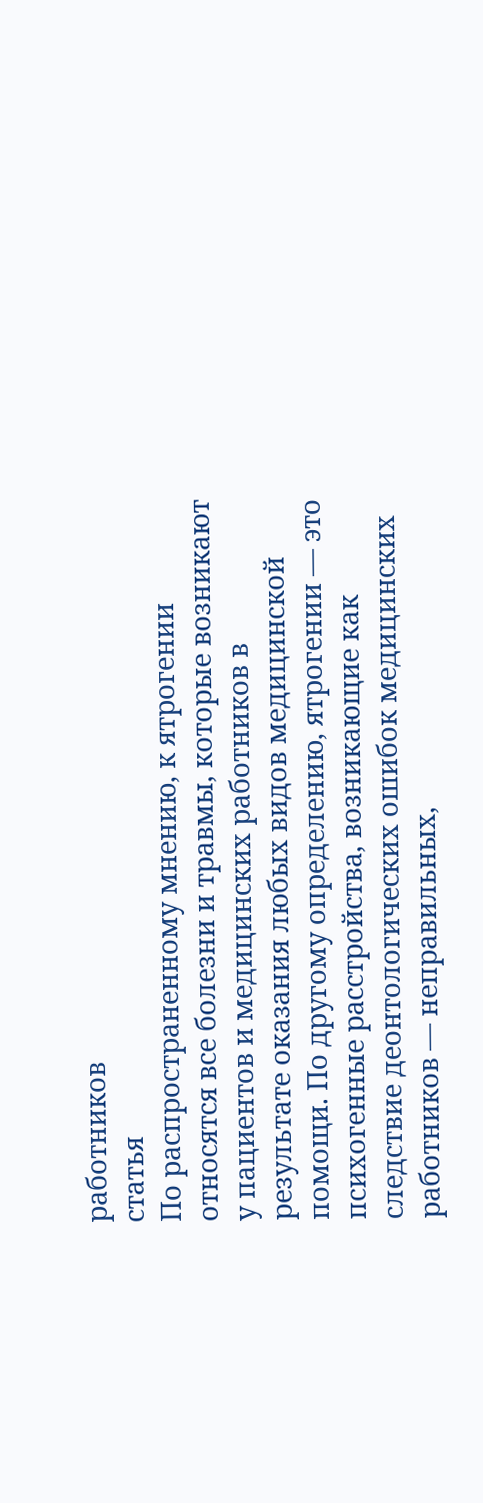работников
статья
По распространенному мнению, к ятрогении относятся все болезни и травмы, которые возникают у пациентов и медицинских работников в результате оказания любых видов медицинской помощи. По другому определению, ятрогении — это психогенные расстройства, возникающие как следствие деонтологических ошибок медицинских работников — неправильных,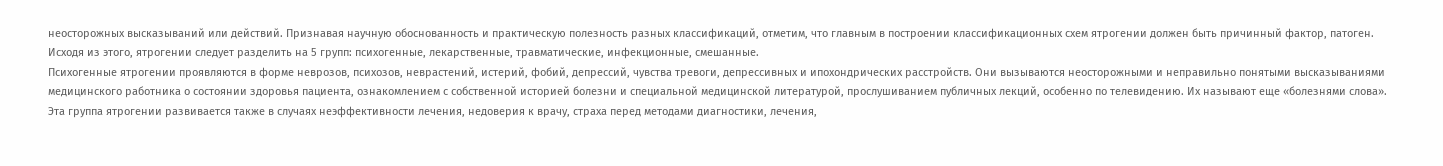неосторожных высказываний или действий. Признавая научную обоснованность и практическую полезность разных классификаций, отметим, что главным в построении классификационных схем ятрогении должен быть причинный фактор, патоген. Исходя из этого, ятрогении следует разделить на 5 групп: психогенные, лекарственные, травматические, инфекционные, смешанные.
Психогенные ятрогении проявляются в форме неврозов, психозов, неврастений, истерий, фобий, депрессий, чувства тревоги, депрессивных и ипохондрических расстройств. Они вызываются неосторожными и неправильно понятыми высказываниями медицинского работника о состоянии здоровья пациента, ознакомлением с собственной историей болезни и специальной медицинской литературой, прослушиванием публичных лекций, особенно по телевидению. Их называют еще «болезнями слова». Эта группа ятрогении развивается также в случаях неэффективности лечения, недоверия к врачу, страха перед методами диагностики, лечения,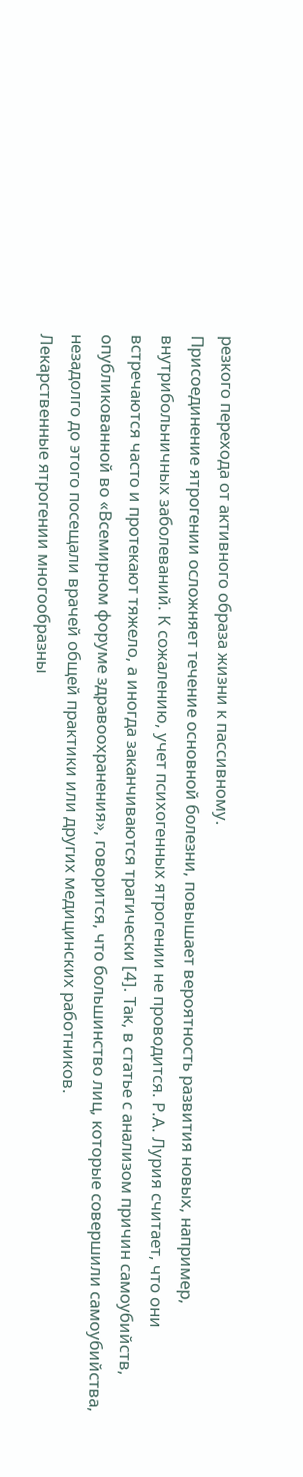резкого перехода от активного образа жизни к пассивному.
Присоединение ятрогении осложняет течение основной болезни, повышает вероятность развития новых, например, внутрибольничных заболеваний. К сожалению, учет психогенных ятрогении не проводится. Р.А. Лурия считает, что они встречаются часто и протекают тяжело, а иногда заканчиваются трагически [4]. Так, в статье с анализом причин самоубийств, опубликованной во «Всемирном форуме здравоохранения», говорится, что большинство лиц, которые совершили самоубийства, незадолго до этого посещали врачей общей практики или других медицинских работников.
Лекарственные ятрогении многообразны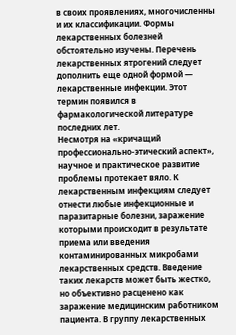в своих проявлениях, многочисленны и их классификации. Формы лекарственных болезней обстоятельно изучены. Перечень лекарственных ятрогений следует дополнить еще одной формой — лекарственные инфекции. Этот термин появился в фармакологической литературе последних лет.
Несмотря на «кричащий профессионально-этический аспект», научное и практическое развитие проблемы протекает вяло. К лекарственным инфекциям следует отнести любые инфекционные и паразитарные болезни, заражение которыми происходит в результате приема или введения контаминированных микробами лекарственных средств. Введение таких лекарств может быть жестко, но объективно расценено как заражение медицинским работником пациента. В группу лекарственных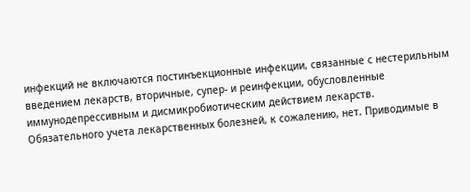инфекций не включаются постинъекционные инфекции, связанные с нестерильным введением лекарств, вторичные, супер- и реинфекции, обусловленные иммунодепрессивным и дисмикробиотическим действием лекарств.
Обязательного учета лекарственных болезней, к сожалению, нет. Приводимые в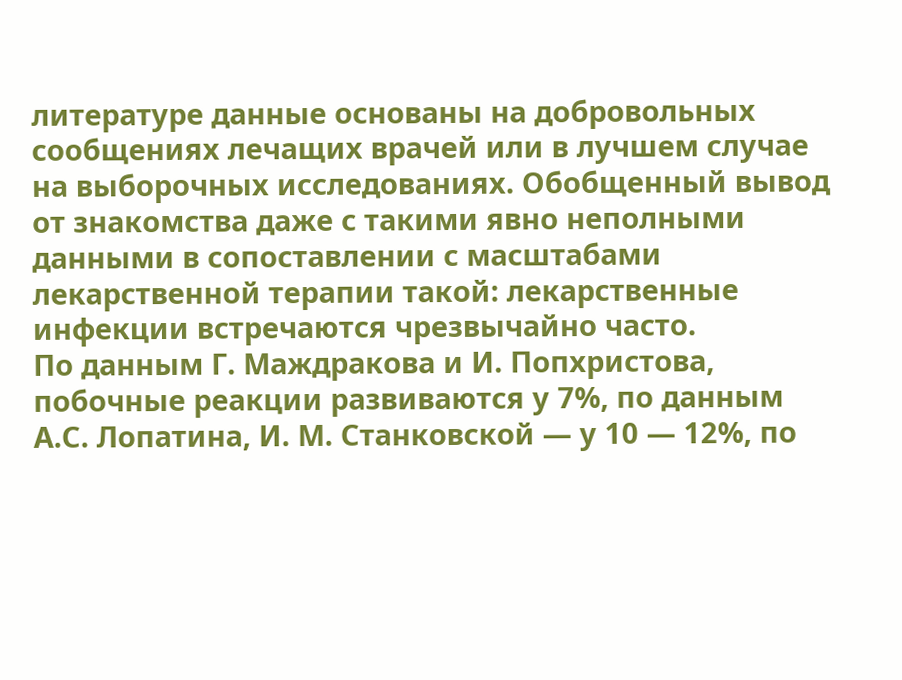литературе данные основаны на добровольных сообщениях лечащих врачей или в лучшем случае на выборочных исследованиях. Обобщенный вывод от знакомства даже с такими явно неполными данными в сопоставлении с масштабами лекарственной терапии такой: лекарственные инфекции встречаются чрезвычайно часто.
По данным Г. Маждракова и И. Попхристова, побочные реакции развиваются у 7%, по данным А.С. Лопатина, И. М. Станковской — у 10 — 12%, по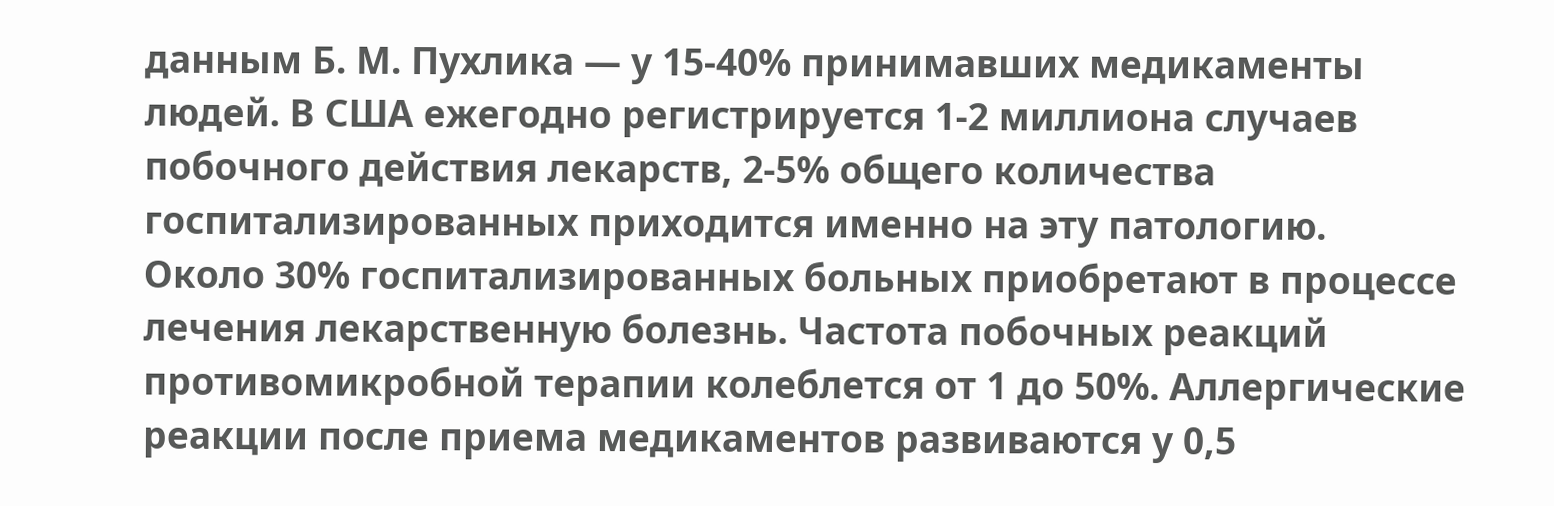данным Б. М. Пухлика — у 15-40% принимавших медикаменты людей. В США ежегодно регистрируется 1-2 миллиона случаев побочного действия лекарств, 2-5% общего количества госпитализированных приходится именно на эту патологию.
Около 30% госпитализированных больных приобретают в процессе лечения лекарственную болезнь. Частота побочных реакций противомикробной терапии колеблется от 1 до 50%. Аллергические реакции после приема медикаментов развиваются у 0,5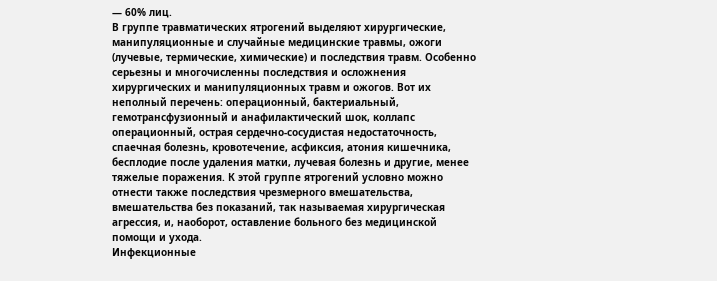— 60% лиц.
В группе травматических ятрогений выделяют хирургические, манипуляционные и случайные медицинские травмы, ожоги (лучевые, термические, химические) и последствия травм. Особенно серьезны и многочисленны последствия и осложнения хирургических и манипуляционных травм и ожогов. Вот их неполный перечень: операционный, бактериальный, гемотрансфузионный и анафилактический шок, коллапс операционный, острая сердечно-сосудистая недостаточность, спаечная болезнь, кровотечение, асфиксия, атония кишечника, бесплодие после удаления матки, лучевая болезнь и другие, менее тяжелые поражения. К этой группе ятрогений условно можно отнести также последствия чрезмерного вмешательства, вмешательства без показаний, так называемая хирургическая агрессия, и, наоборот, оставление больного без медицинской помощи и ухода.
Инфекционные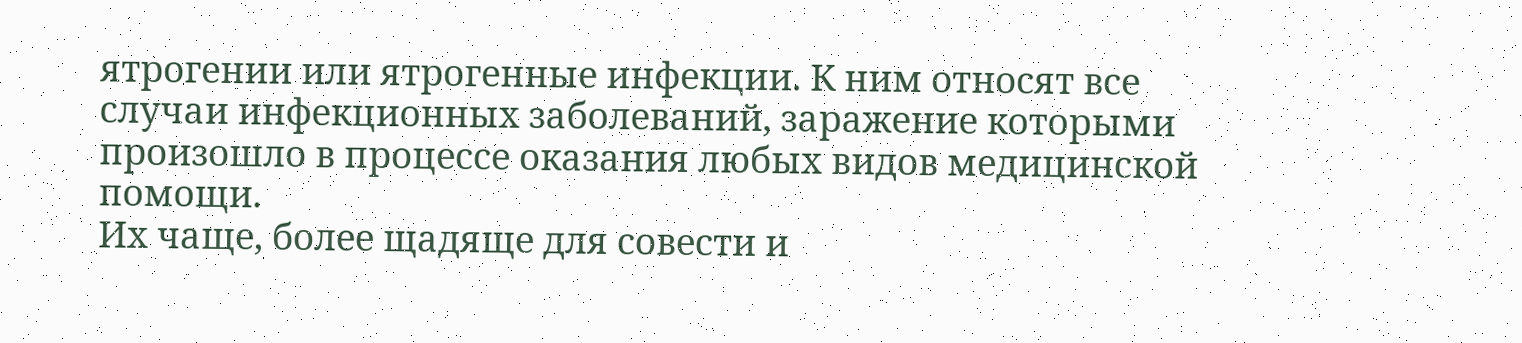ятрогении или ятрогенные инфекции. К ним относят все случаи инфекционных заболеваний, заражение которыми произошло в процессе оказания любых видов медицинской помощи.
Их чаще, более щадяще для совести и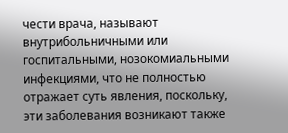чести врача, называют внутрибольничными или госпитальными, нозокомиальными инфекциями, что не полностью отражает суть явления, поскольку, эти заболевания возникают также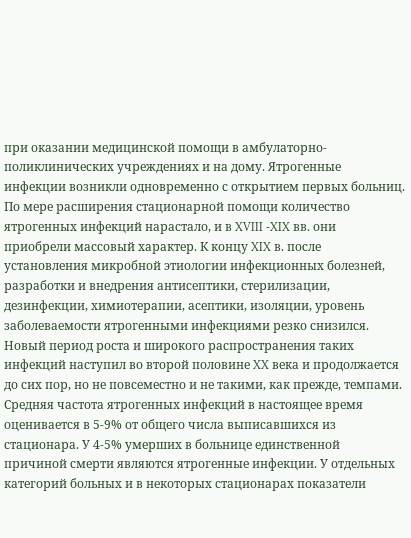при оказании медицинской помощи в амбулаторно-поликлинических учреждениях и на дому. Ятрогенные инфекции возникли одновременно с открытием первых больниц.
По мере расширения стационарной помощи количество ятрогенных инфекций нарастало, и в XVIII -XIX вв. они приобрели массовый характер. К концу XIX в. после установления микробной этиологии инфекционных болезней, разработки и внедрения антисептики, стерилизации, дезинфекции, химиотерапии, асептики, изоляции, уровень заболеваемости ятрогенными инфекциями резко снизился.
Новый период роста и широкого распространения таких инфекций наступил во второй половине XX века и продолжается до сих пор, но не повсеместно и не такими, как прежде, темпами. Средняя частота ятрогенных инфекций в настоящее время оценивается в 5-9% от общего числа выписавшихся из стационара. У 4-5% умерших в больнице единственной причиной смерти являются ятрогенные инфекции. У отдельных категорий больных и в некоторых стационарах показатели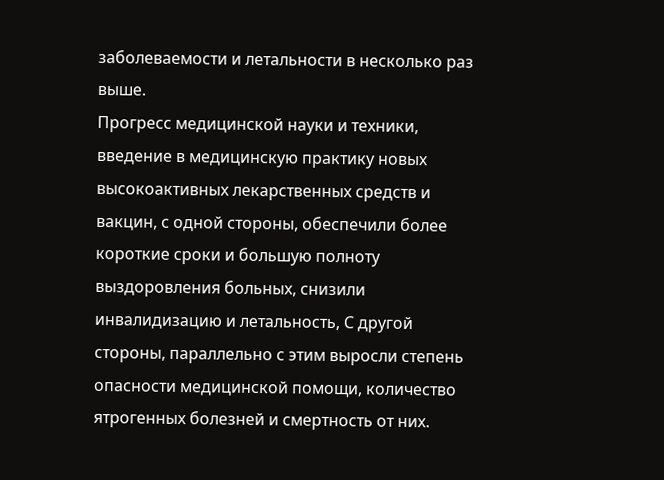заболеваемости и летальности в несколько раз выше.
Прогресс медицинской науки и техники, введение в медицинскую практику новых высокоактивных лекарственных средств и вакцин, с одной стороны, обеспечили более короткие сроки и большую полноту выздоровления больных, снизили инвалидизацию и летальность, С другой стороны, параллельно с этим выросли степень опасности медицинской помощи, количество ятрогенных болезней и смертность от них.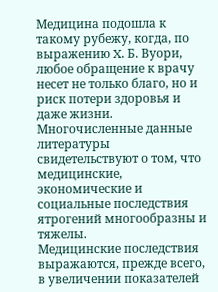Медицина подошла к такому рубежу, когда, по выражению X. Б. Вуори, любое обращение к врачу несет не только благо, но и риск потери здоровья и даже жизни.
Многочисленные данные литературы свидетельствуют о том, что медицинские, экономические и социальные последствия ятрогений многообразны и тяжелы.
Медицинские последствия выражаются, прежде всего, в увеличении показателей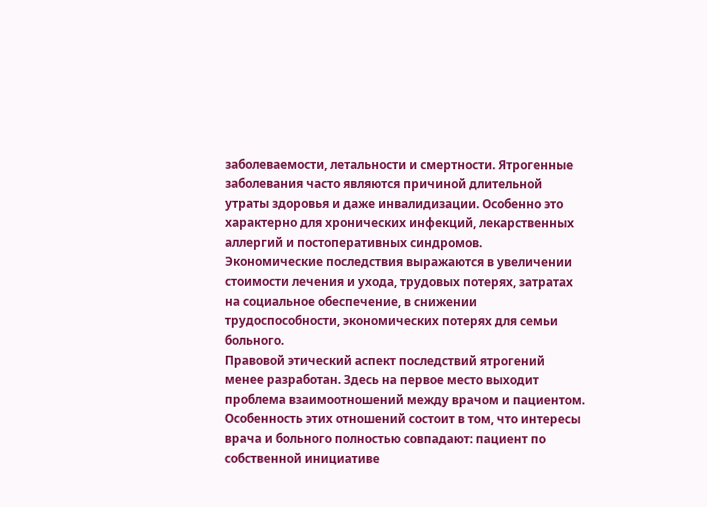заболеваемости, летальности и смертности. Ятрогенные заболевания часто являются причиной длительной утраты здоровья и даже инвалидизации. Особенно это характерно для хронических инфекций, лекарственных аллергий и постоперативных синдромов.
Экономические последствия выражаются в увеличении стоимости лечения и ухода, трудовых потерях, затратах на социальное обеспечение, в снижении трудоспособности, экономических потерях для семьи больного.
Правовой этический аспект последствий ятрогений менее разработан. Здесь на первое место выходит проблема взаимоотношений между врачом и пациентом.
Особенность этих отношений состоит в том, что интересы врача и больного полностью совпадают: пациент по собственной инициативе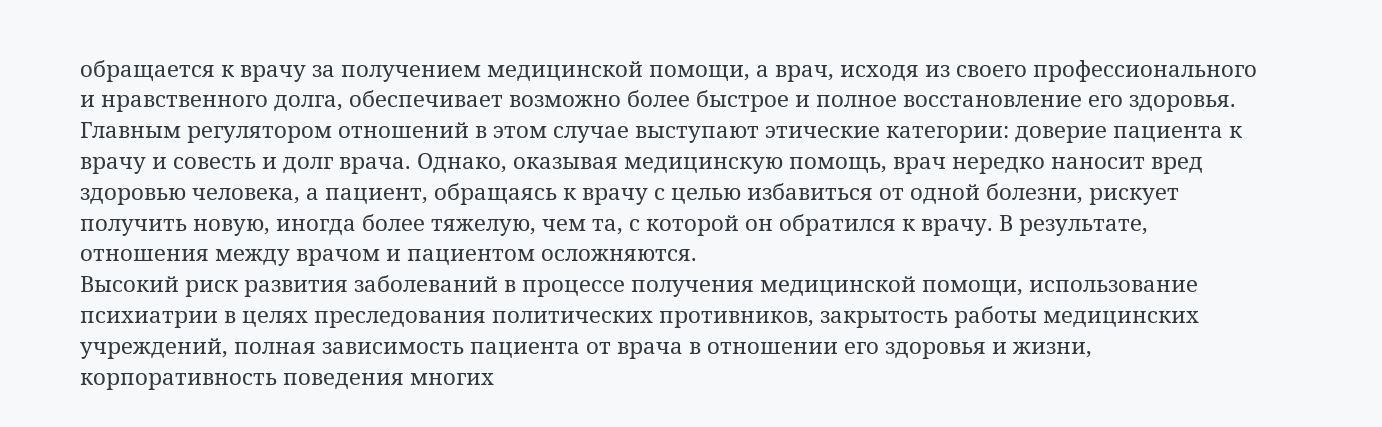обращается к врачу за получением медицинской помощи, а врач, исходя из своего профессионального и нравственного долга, обеспечивает возможно более быстрое и полное восстановление его здоровья. Главным регулятором отношений в этом случае выступают этические категории: доверие пациента к врачу и совесть и долг врача. Однако, оказывая медицинскую помощь, врач нередко наносит вред здоровью человека, а пациент, обращаясь к врачу с целью избавиться от одной болезни, рискует получить новую, иногда более тяжелую, чем та, с которой он обратился к врачу. В результате, отношения между врачом и пациентом осложняются.
Высокий риск развития заболеваний в процессе получения медицинской помощи, использование психиатрии в целях преследования политических противников, закрытость работы медицинских учреждений, полная зависимость пациента от врача в отношении его здоровья и жизни, корпоративность поведения многих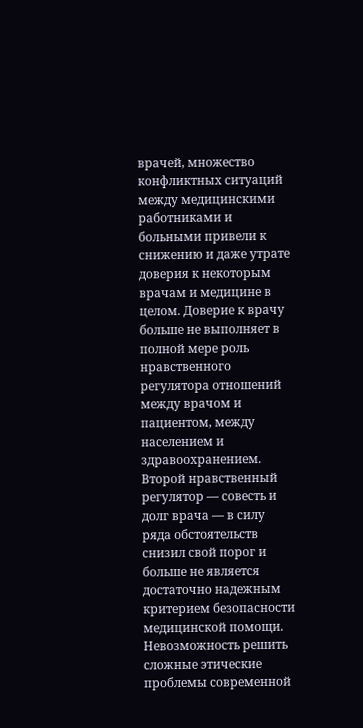врачей, множество конфликтных ситуаций между медицинскими работниками и больными привели к снижению и даже утрате доверия к некоторым врачам и медицине в целом. Доверие к врачу больше не выполняет в полной мере роль нравственного регулятора отношений между врачом и пациентом, между населением и здравоохранением. Второй нравственный регулятор — совесть и долг врача — в силу ряда обстоятельств снизил свой порог и больше не является достаточно надежным критерием безопасности медицинской помощи.
Невозможность решить сложные этические проблемы современной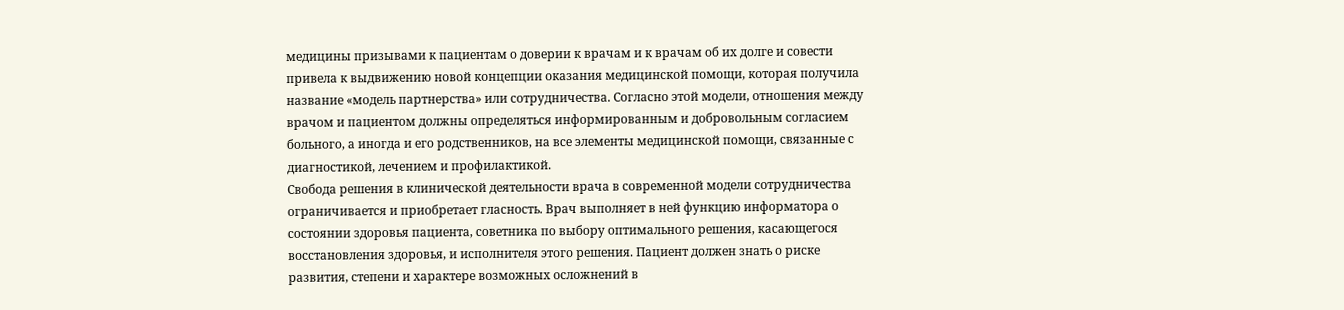медицины призывами к пациентам о доверии к врачам и к врачам об их долге и совести привела к выдвижению новой концепции оказания медицинской помощи, которая получила название «модель партнерства» или сотрудничества. Согласно этой модели, отношения между врачом и пациентом должны определяться информированным и добровольным согласием больного, а иногда и его родственников, на все элементы медицинской помощи, связанные с диагностикой, лечением и профилактикой.
Свобода решения в клинической деятельности врача в современной модели сотрудничества ограничивается и приобретает гласность. Врач выполняет в ней функцию информатора о состоянии здоровья пациента, советника по выбору оптимального решения, касающегося восстановления здоровья, и исполнителя этого решения. Пациент должен знать о риске развития, степени и характере возможных осложнений в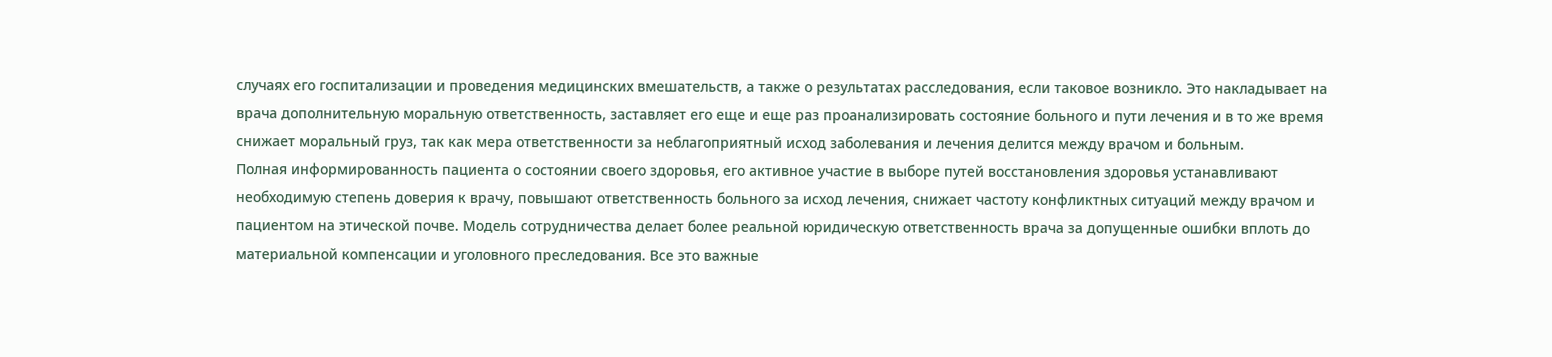случаях его госпитализации и проведения медицинских вмешательств, а также о результатах расследования, если таковое возникло. Это накладывает на врача дополнительную моральную ответственность, заставляет его еще и еще раз проанализировать состояние больного и пути лечения и в то же время снижает моральный груз, так как мера ответственности за неблагоприятный исход заболевания и лечения делится между врачом и больным.
Полная информированность пациента о состоянии своего здоровья, его активное участие в выборе путей восстановления здоровья устанавливают необходимую степень доверия к врачу, повышают ответственность больного за исход лечения, снижает частоту конфликтных ситуаций между врачом и пациентом на этической почве. Модель сотрудничества делает более реальной юридическую ответственность врача за допущенные ошибки вплоть до материальной компенсации и уголовного преследования. Все это важные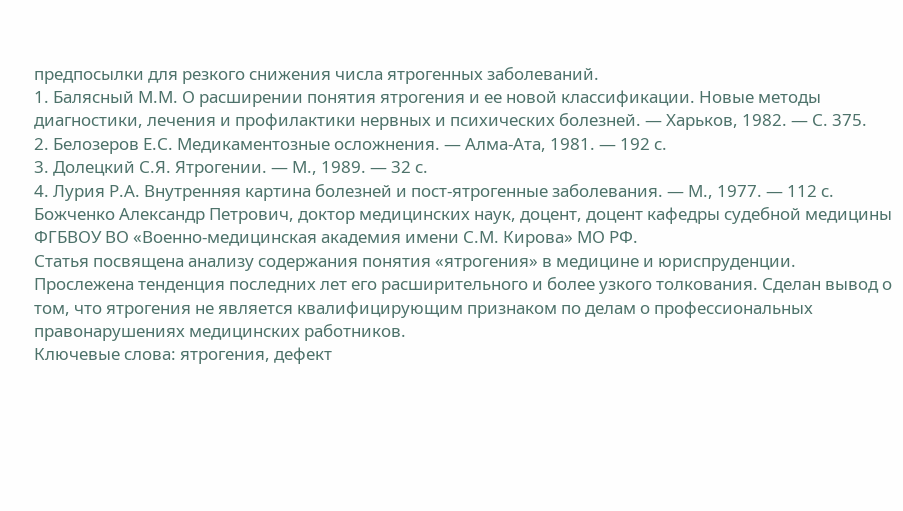предпосылки для резкого снижения числа ятрогенных заболеваний.
1. Балясный М.М. О расширении понятия ятрогения и ее новой классификации. Новые методы диагностики, лечения и профилактики нервных и психических болезней. — Харьков, 1982. — С. 375.
2. Белозеров Е.С. Медикаментозные осложнения. — Алма-Ата, 1981. — 192 с.
3. Долецкий С.Я. Ятрогении. — М., 1989. — 32 с.
4. Лурия Р.А. Внутренняя картина болезней и пост-ятрогенные заболевания. — М., 1977. — 112 с.
Божченко Александр Петрович, доктор медицинских наук, доцент, доцент кафедры судебной медицины ФГБВОУ ВО «Военно-медицинская академия имени С.М. Кирова» МО РФ.
Статья посвящена анализу содержания понятия «ятрогения» в медицине и юриспруденции. Прослежена тенденция последних лет его расширительного и более узкого толкования. Сделан вывод о том, что ятрогения не является квалифицирующим признаком по делам о профессиональных правонарушениях медицинских работников.
Ключевые слова: ятрогения, дефект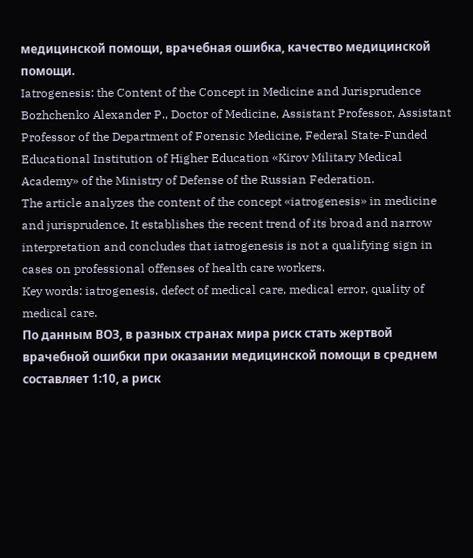медицинской помощи, врачебная ошибка, качество медицинской помощи.
Iatrogenesis: the Content of the Concept in Medicine and Jurisprudence
Bozhchenko Alexander P., Doctor of Medicine, Assistant Professor, Assistant Professor of the Department of Forensic Medicine, Federal State-Funded Educational Institution of Higher Education «Kirov Military Medical Academy» of the Ministry of Defense of the Russian Federation.
The article analyzes the content of the concept «iatrogenesis» in medicine and jurisprudence. It establishes the recent trend of its broad and narrow interpretation and concludes that iatrogenesis is not a qualifying sign in cases on professional offenses of health care workers.
Key words: iatrogenesis, defect of medical care, medical error, quality of medical care.
По данным ВОЗ, в разных странах мира риск стать жертвой врачебной ошибки при оказании медицинской помощи в среднем составляет 1:10, а риск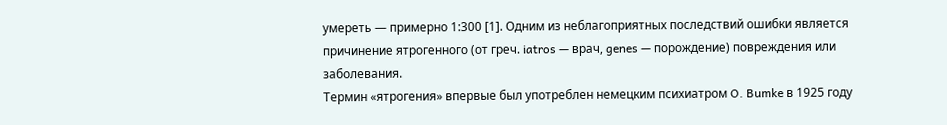умереть — примерно 1:300 [1]. Одним из неблагоприятных последствий ошибки является причинение ятрогенного (от греч. iatros — врач, genes — порождение) повреждения или заболевания.
Термин «ятрогения» впервые был употреблен немецким психиатром O. Bumke в 1925 году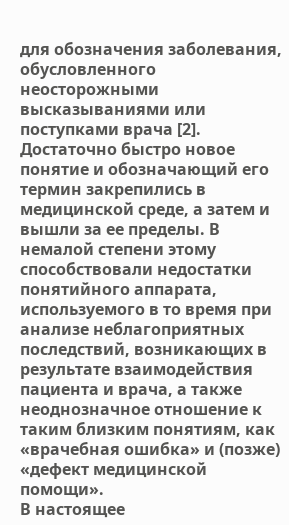для обозначения заболевания, обусловленного неосторожными высказываниями или поступками врача [2]. Достаточно быстро новое понятие и обозначающий его термин закрепились в медицинской среде, а затем и вышли за ее пределы. В немалой степени этому способствовали недостатки понятийного аппарата, используемого в то время при анализе неблагоприятных последствий, возникающих в результате взаимодействия пациента и врача, а также неоднозначное отношение к таким близким понятиям, как «врачебная ошибка» и (позже) «дефект медицинской помощи».
В настоящее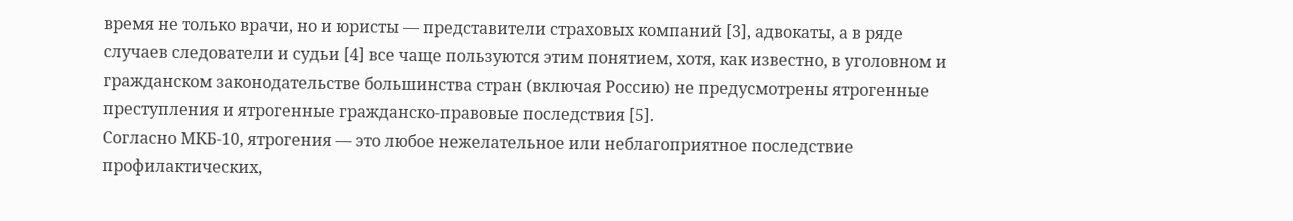время не только врачи, но и юристы — представители страховых компаний [3], адвокаты, а в ряде случаев следователи и судьи [4] все чаще пользуются этим понятием, хотя, как известно, в уголовном и гражданском законодательстве большинства стран (включая Россию) не предусмотрены ятрогенные преступления и ятрогенные гражданско-правовые последствия [5].
Согласно МКБ-10, ятрогения — это любое нежелательное или неблагоприятное последствие профилактических,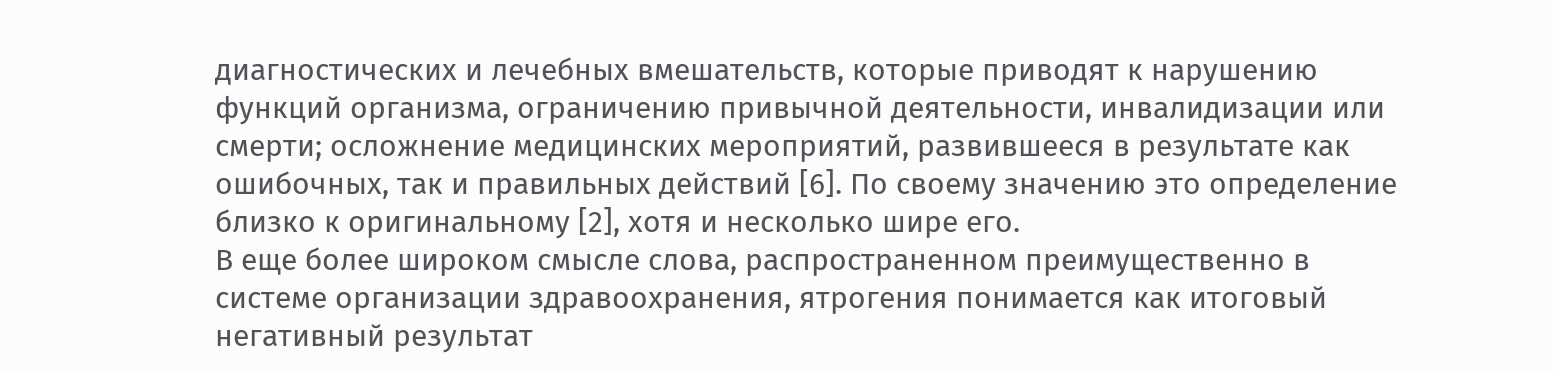диагностических и лечебных вмешательств, которые приводят к нарушению функций организма, ограничению привычной деятельности, инвалидизации или смерти; осложнение медицинских мероприятий, развившееся в результате как ошибочных, так и правильных действий [6]. По своему значению это определение близко к оригинальному [2], хотя и несколько шире его.
В еще более широком смысле слова, распространенном преимущественно в системе организации здравоохранения, ятрогения понимается как итоговый негативный результат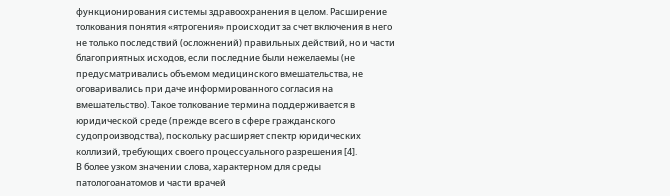функционирования системы здравоохранения в целом. Расширение толкования понятия «ятрогения» происходит за счет включения в него не только последствий (осложнений) правильных действий, но и части благоприятных исходов, если последние были нежелаемы (не предусматривались объемом медицинского вмешательства, не оговаривались при даче информированного согласия на вмешательство). Такое толкование термина поддерживается в юридической среде (прежде всего в сфере гражданского судопроизводства), поскольку расширяет спектр юридических коллизий, требующих своего процессуального разрешения [4].
В более узком значении слова, характерном для среды патологоанатомов и части врачей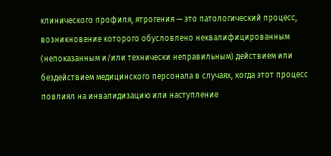клинического профиля, ятрогения — это патологический процесс, возникновение которого обусловлено неквалифицированным (непоказанным и/или технически неправильным) действием или бездействием медицинского персонала в случаях, когда этот процесс повлиял на инвалидизацию или наступление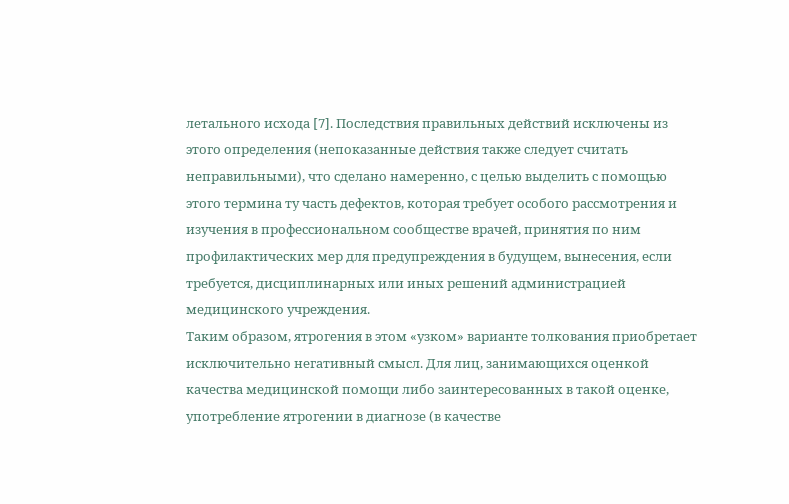летального исхода [7]. Последствия правильных действий исключены из этого определения (непоказанные действия также следует считать неправильными), что сделано намеренно, с целью выделить с помощью этого термина ту часть дефектов, которая требует особого рассмотрения и изучения в профессиональном сообществе врачей, принятия по ним профилактических мер для предупреждения в будущем, вынесения, если требуется, дисциплинарных или иных решений администрацией медицинского учреждения.
Таким образом, ятрогения в этом «узком» варианте толкования приобретает исключительно негативный смысл. Для лиц, занимающихся оценкой качества медицинской помощи либо заинтересованных в такой оценке, употребление ятрогении в диагнозе (в качестве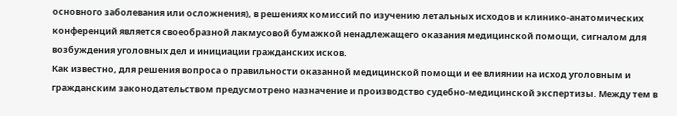основного заболевания или осложнения), в решениях комиссий по изучению летальных исходов и клинико-анатомических конференций является своеобразной лакмусовой бумажкой ненадлежащего оказания медицинской помощи, сигналом для возбуждения уголовных дел и инициации гражданских исков.
Как известно, для решения вопроса о правильности оказанной медицинской помощи и ее влиянии на исход уголовным и гражданским законодательством предусмотрено назначение и производство судебно-медицинской экспертизы. Между тем в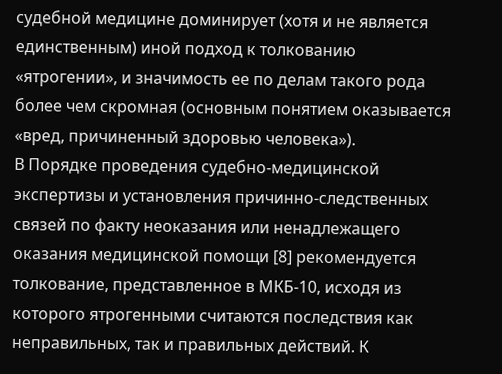судебной медицине доминирует (хотя и не является единственным) иной подход к толкованию «ятрогении», и значимость ее по делам такого рода более чем скромная (основным понятием оказывается «вред, причиненный здоровью человека»).
В Порядке проведения судебно-медицинской экспертизы и установления причинно-следственных связей по факту неоказания или ненадлежащего оказания медицинской помощи [8] рекомендуется толкование, представленное в МКБ-10, исходя из которого ятрогенными считаются последствия как неправильных, так и правильных действий. К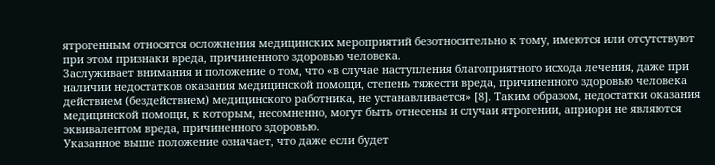ятрогенным относятся осложнения медицинских мероприятий безотносительно к тому, имеются или отсутствуют при этом признаки вреда, причиненного здоровью человека.
Заслуживает внимания и положение о том, что «в случае наступления благоприятного исхода лечения, даже при наличии недостатков оказания медицинской помощи, степень тяжести вреда, причиненного здоровью человека действием (бездействием) медицинского работника, не устанавливается» [8]. Таким образом, недостатки оказания медицинской помощи, к которым, несомненно, могут быть отнесены и случаи ятрогении, априори не являются эквивалентом вреда, причиненного здоровью.
Указанное выше положение означает, что даже если будет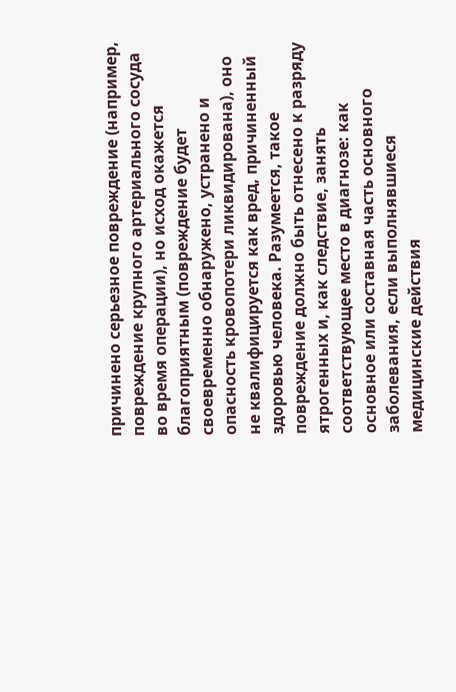причинено серьезное повреждение (например, повреждение крупного артериального сосуда во время операции), но исход окажется благоприятным (повреждение будет своевременно обнаружено, устранено и опасность кровопотери ликвидирована), оно не квалифицируется как вред, причиненный здоровью человека. Разумеется, такое повреждение должно быть отнесено к разряду ятрогенных и, как следствие, занять соответствующее место в диагнозе: как основное или составная часть основного заболевания, если выполнявшиеся медицинские действия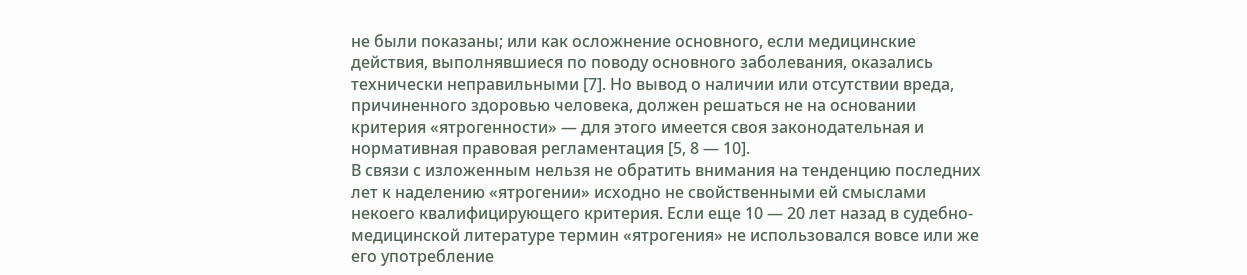не были показаны; или как осложнение основного, если медицинские действия, выполнявшиеся по поводу основного заболевания, оказались технически неправильными [7]. Но вывод о наличии или отсутствии вреда, причиненного здоровью человека, должен решаться не на основании критерия «ятрогенности» — для этого имеется своя законодательная и нормативная правовая регламентация [5, 8 — 10].
В связи с изложенным нельзя не обратить внимания на тенденцию последних лет к наделению «ятрогении» исходно не свойственными ей смыслами некоего квалифицирующего критерия. Если еще 10 — 20 лет назад в судебно-медицинской литературе термин «ятрогения» не использовался вовсе или же его употребление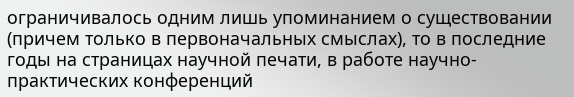ограничивалось одним лишь упоминанием о существовании (причем только в первоначальных смыслах), то в последние годы на страницах научной печати, в работе научно-практических конференций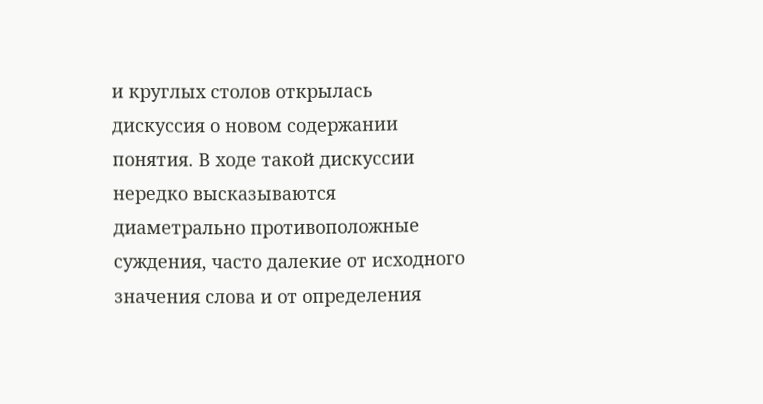и круглых столов открылась дискуссия о новом содержании понятия. В ходе такой дискуссии нередко высказываются диаметрально противоположные суждения, часто далекие от исходного значения слова и от определения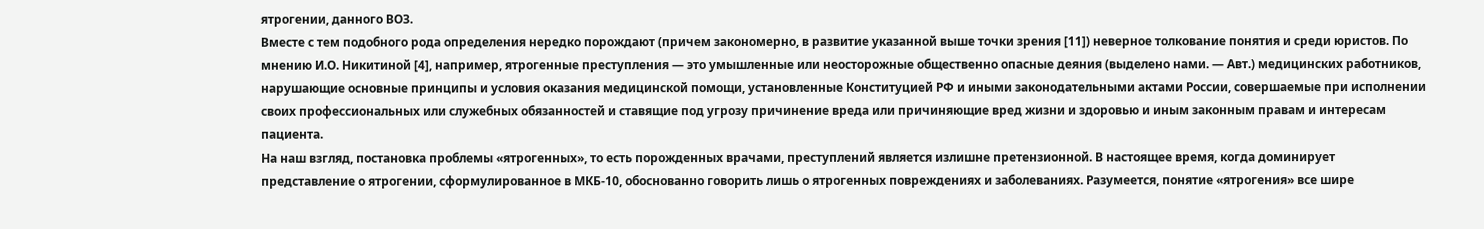ятрогении, данного ВОЗ.
Вместе с тем подобного рода определения нередко порождают (причем закономерно, в развитие указанной выше точки зрения [11]) неверное толкование понятия и среди юристов. По мнению И.О. Никитиной [4], например, ятрогенные преступления — это умышленные или неосторожные общественно опасные деяния (выделено нами. — Авт.) медицинских работников, нарушающие основные принципы и условия оказания медицинской помощи, установленные Конституцией РФ и иными законодательными актами России, совершаемые при исполнении своих профессиональных или служебных обязанностей и ставящие под угрозу причинение вреда или причиняющие вред жизни и здоровью и иным законным правам и интересам пациента.
На наш взгляд, постановка проблемы «ятрогенных», то есть порожденных врачами, преступлений является излишне претензионной. В настоящее время, когда доминирует представление о ятрогении, сформулированное в МКБ-10, обоснованно говорить лишь о ятрогенных повреждениях и заболеваниях. Разумеется, понятие «ятрогения» все шире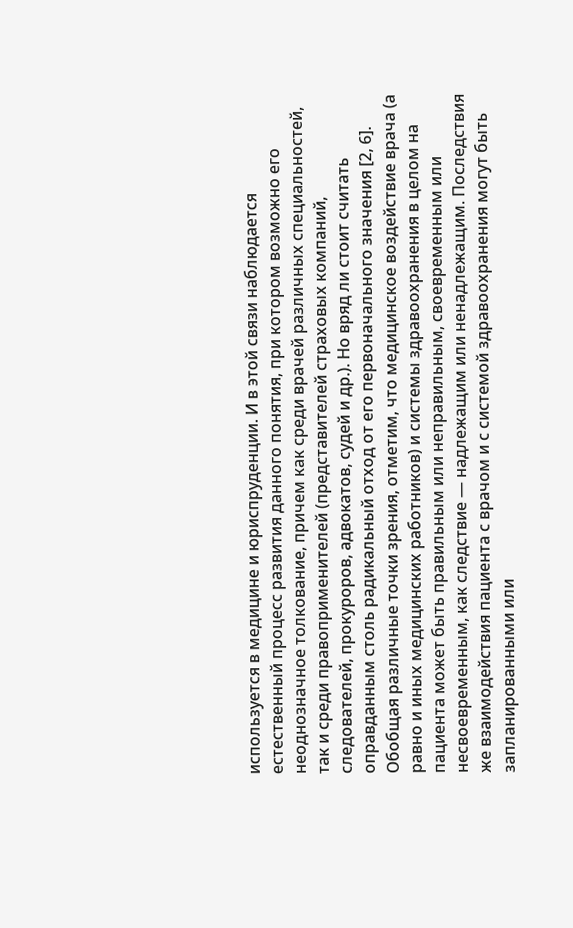используется в медицине и юриспруденции. И в этой связи наблюдается естественный процесс развития данного понятия, при котором возможно его неоднозначное толкование, причем как среди врачей различных специальностей, так и среди правоприменителей (представителей страховых компаний, следователей, прокуроров, адвокатов, судей и др.). Но вряд ли стоит считать оправданным столь радикальный отход от его первоначального значения [2, 6].
Обобщая различные точки зрения, отметим, что медицинское воздействие врача (а равно и иных медицинских работников) и системы здравоохранения в целом на пациента может быть правильным или неправильным, своевременным или несвоевременным, как следствие — надлежащим или ненадлежащим. Последствия же взаимодействия пациента с врачом и с системой здравоохранения могут быть запланированными или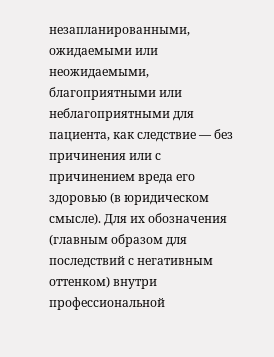незапланированными, ожидаемыми или неожидаемыми, благоприятными или неблагоприятными для пациента, как следствие — без причинения или с причинением вреда его здоровью (в юридическом смысле). Для их обозначения (главным образом для последствий с негативным оттенком) внутри профессиональной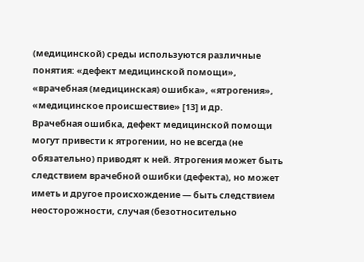(медицинской) среды используются различные понятия: «дефект медицинской помощи», «врачебная (медицинская) ошибка», «ятрогения», «медицинское происшествие» [13] и др.
Врачебная ошибка, дефект медицинской помощи могут привести к ятрогении, но не всегда (не обязательно) приводят к ней. Ятрогения может быть следствием врачебной ошибки (дефекта), но может иметь и другое происхождение — быть следствием неосторожности, случая (безотносительно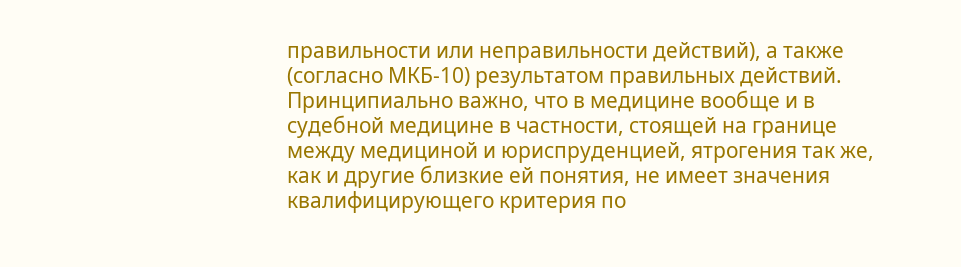правильности или неправильности действий), а также (согласно МКБ-10) результатом правильных действий.
Принципиально важно, что в медицине вообще и в судебной медицине в частности, стоящей на границе между медициной и юриспруденцией, ятрогения так же, как и другие близкие ей понятия, не имеет значения квалифицирующего критерия по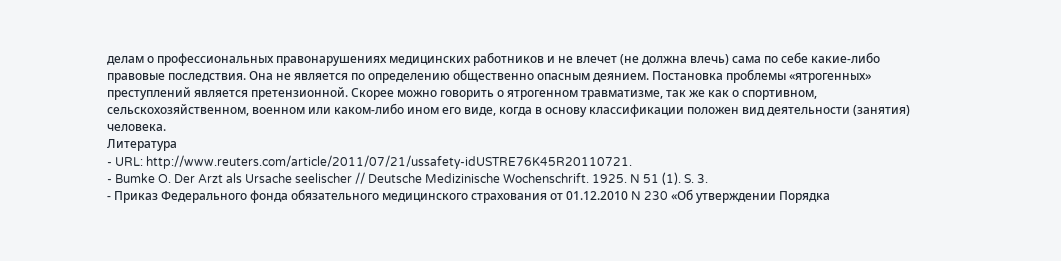делам о профессиональных правонарушениях медицинских работников и не влечет (не должна влечь) сама по себе какие-либо правовые последствия. Она не является по определению общественно опасным деянием. Постановка проблемы «ятрогенных» преступлений является претензионной. Скорее можно говорить о ятрогенном травматизме, так же как о спортивном, сельскохозяйственном, военном или каком-либо ином его виде, когда в основу классификации положен вид деятельности (занятия) человека.
Литература
- URL: http://www.reuters.com/article/2011/07/21/ussafety-idUSTRE76K45R20110721.
- Bumke O. Der Arzt als Ursache seelischer // Deutsche Medizinische Wochenschrift. 1925. N 51 (1). S. 3.
- Приказ Федерального фонда обязательного медицинского страхования от 01.12.2010 N 230 «Об утверждении Порядка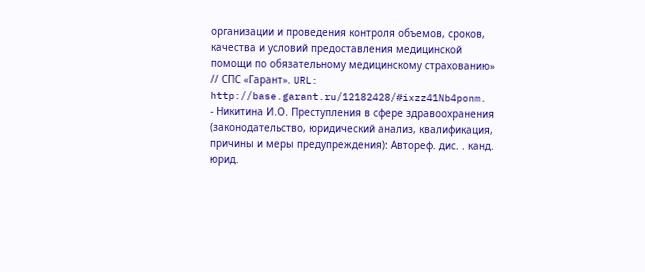организации и проведения контроля объемов, сроков, качества и условий предоставления медицинской помощи по обязательному медицинскому страхованию» // СПС «Гарант». URL: http://base.garant.ru/12182428/#ixzz41Nb4ponm.
- Никитина И.О. Преступления в сфере здравоохранения (законодательство, юридический анализ, квалификация, причины и меры предупреждения): Автореф. дис. . канд. юрид.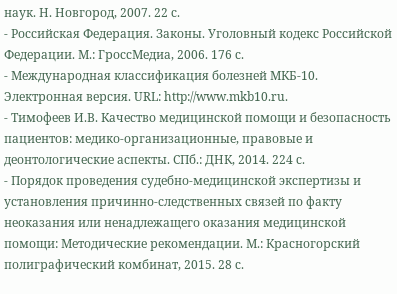наук. Н. Новгород, 2007. 22 с.
- Российская Федерация. Законы. Уголовный кодекс Российской Федерации. М.: ГроссМедиа, 2006. 176 с.
- Международная классификация болезней МКБ-10. Электронная версия. URL: http://www.mkb10.ru.
- Тимофеев И.В. Качество медицинской помощи и безопасность пациентов: медико-организационные, правовые и деонтологические аспекты. СПб.: ДНК, 2014. 224 с.
- Порядок проведения судебно-медицинской экспертизы и установления причинно-следственных связей по факту неоказания или ненадлежащего оказания медицинской помощи: Методические рекомендации. М.: Красногорский полиграфический комбинат, 2015. 28 с.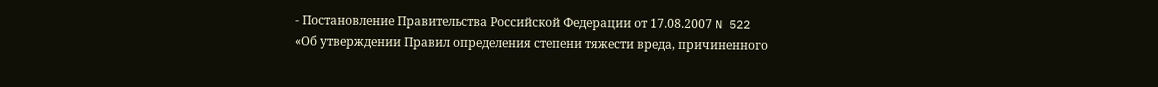- Постановление Правительства Российской Федерации от 17.08.2007 N 522 «Об утверждении Правил определения степени тяжести вреда, причиненного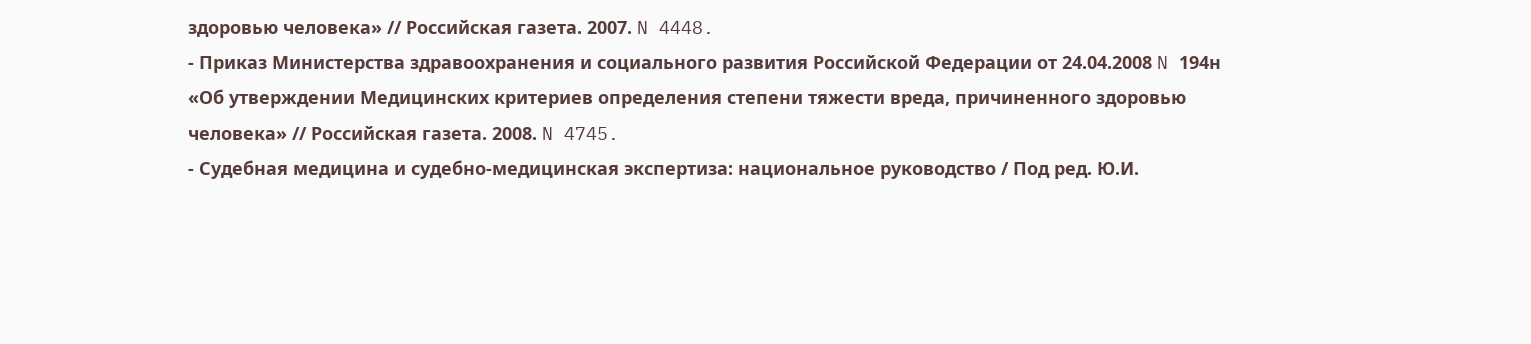здоровью человека» // Российская газета. 2007. N 4448.
- Приказ Министерства здравоохранения и социального развития Российской Федерации от 24.04.2008 N 194н «Об утверждении Медицинских критериев определения степени тяжести вреда, причиненного здоровью человека» // Российская газета. 2008. N 4745.
- Судебная медицина и судебно-медицинская экспертиза: национальное руководство / Под ред. Ю.И.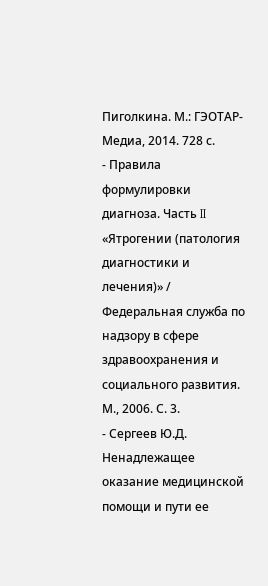Пиголкина. М.: ГЭОТАР-Медиа, 2014. 728 с.
- Правила формулировки диагноза. Часть II «Ятрогении (патология диагностики и лечения)» / Федеральная служба по надзору в сфере здравоохранения и социального развития. М., 2006. С. 3.
- Сергеев Ю.Д. Ненадлежащее оказание медицинской помощи и пути ее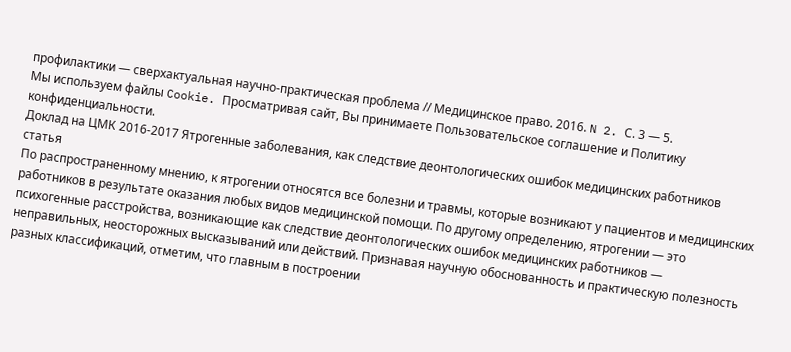профилактики — сверхактуальная научно-практическая проблема // Медицинское право. 2016. N 2. С. 3 — 5.
Мы используем файлы Cookie. Просматривая сайт, Вы принимаете Пользовательское соглашение и Политику конфиденциальности.
Доклад на ЦМК 2016-2017 Ятрогенные заболевания, как следствие деонтологических ошибок медицинских работников
статья
По распространенному мнению, к ятрогении относятся все болезни и травмы, которые возникают у пациентов и медицинских работников в результате оказания любых видов медицинской помощи. По другому определению, ятрогении — это психогенные расстройства, возникающие как следствие деонтологических ошибок медицинских работников — неправильных, неосторожных высказываний или действий. Признавая научную обоснованность и практическую полезность разных классификаций, отметим, что главным в построении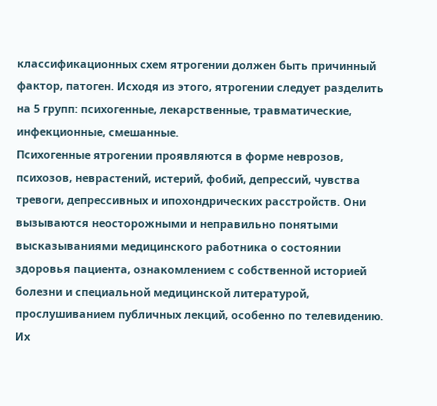классификационных схем ятрогении должен быть причинный фактор, патоген. Исходя из этого, ятрогении следует разделить на 5 групп: психогенные, лекарственные, травматические, инфекционные, смешанные.
Психогенные ятрогении проявляются в форме неврозов, психозов, неврастений, истерий, фобий, депрессий, чувства тревоги, депрессивных и ипохондрических расстройств. Они вызываются неосторожными и неправильно понятыми высказываниями медицинского работника о состоянии здоровья пациента, ознакомлением с собственной историей болезни и специальной медицинской литературой, прослушиванием публичных лекций, особенно по телевидению. Их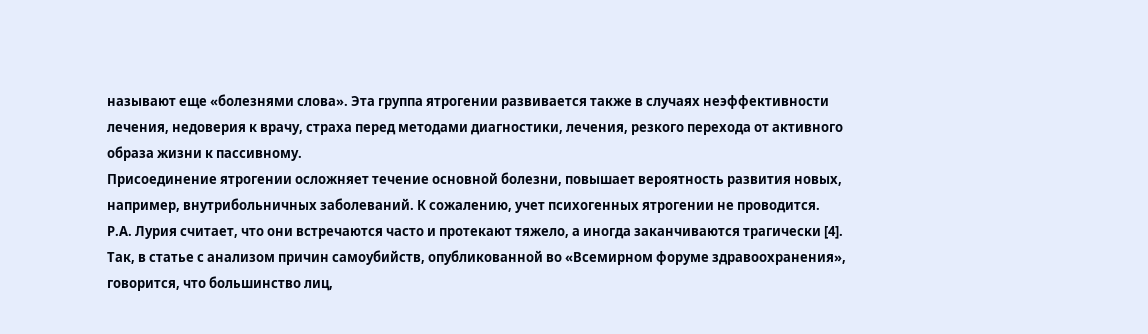называют еще «болезнями слова». Эта группа ятрогении развивается также в случаях неэффективности лечения, недоверия к врачу, страха перед методами диагностики, лечения, резкого перехода от активного образа жизни к пассивному.
Присоединение ятрогении осложняет течение основной болезни, повышает вероятность развития новых, например, внутрибольничных заболеваний. К сожалению, учет психогенных ятрогении не проводится. Р.А. Лурия считает, что они встречаются часто и протекают тяжело, а иногда заканчиваются трагически [4]. Так, в статье с анализом причин самоубийств, опубликованной во «Всемирном форуме здравоохранения», говорится, что большинство лиц,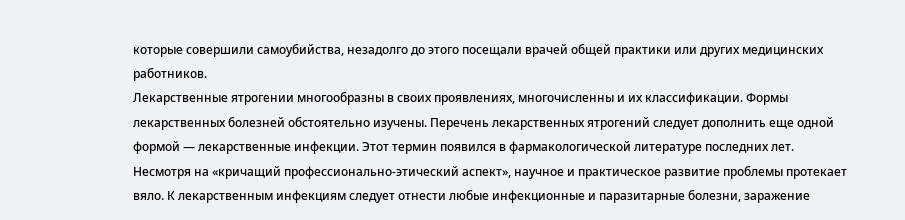которые совершили самоубийства, незадолго до этого посещали врачей общей практики или других медицинских работников.
Лекарственные ятрогении многообразны в своих проявлениях, многочисленны и их классификации. Формы лекарственных болезней обстоятельно изучены. Перечень лекарственных ятрогений следует дополнить еще одной формой — лекарственные инфекции. Этот термин появился в фармакологической литературе последних лет.
Несмотря на «кричащий профессионально-этический аспект», научное и практическое развитие проблемы протекает вяло. К лекарственным инфекциям следует отнести любые инфекционные и паразитарные болезни, заражение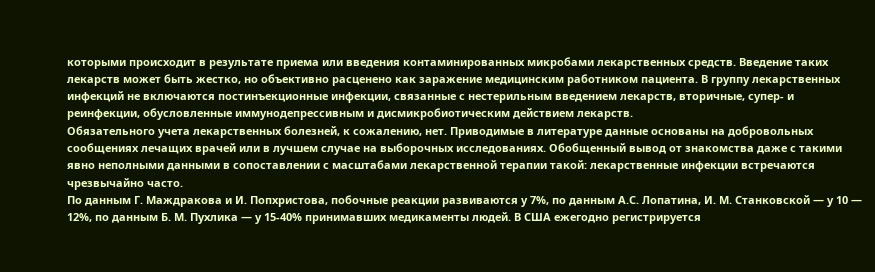которыми происходит в результате приема или введения контаминированных микробами лекарственных средств. Введение таких лекарств может быть жестко, но объективно расценено как заражение медицинским работником пациента. В группу лекарственных инфекций не включаются постинъекционные инфекции, связанные с нестерильным введением лекарств, вторичные, супер- и реинфекции, обусловленные иммунодепрессивным и дисмикробиотическим действием лекарств.
Обязательного учета лекарственных болезней, к сожалению, нет. Приводимые в литературе данные основаны на добровольных сообщениях лечащих врачей или в лучшем случае на выборочных исследованиях. Обобщенный вывод от знакомства даже с такими явно неполными данными в сопоставлении с масштабами лекарственной терапии такой: лекарственные инфекции встречаются чрезвычайно часто.
По данным Г. Маждракова и И. Попхристова, побочные реакции развиваются у 7%, по данным А.С. Лопатина, И. М. Станковской — у 10 — 12%, по данным Б. М. Пухлика — у 15-40% принимавших медикаменты людей. В США ежегодно регистрируется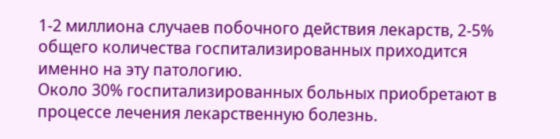1-2 миллиона случаев побочного действия лекарств, 2-5% общего количества госпитализированных приходится именно на эту патологию.
Около 30% госпитализированных больных приобретают в процессе лечения лекарственную болезнь.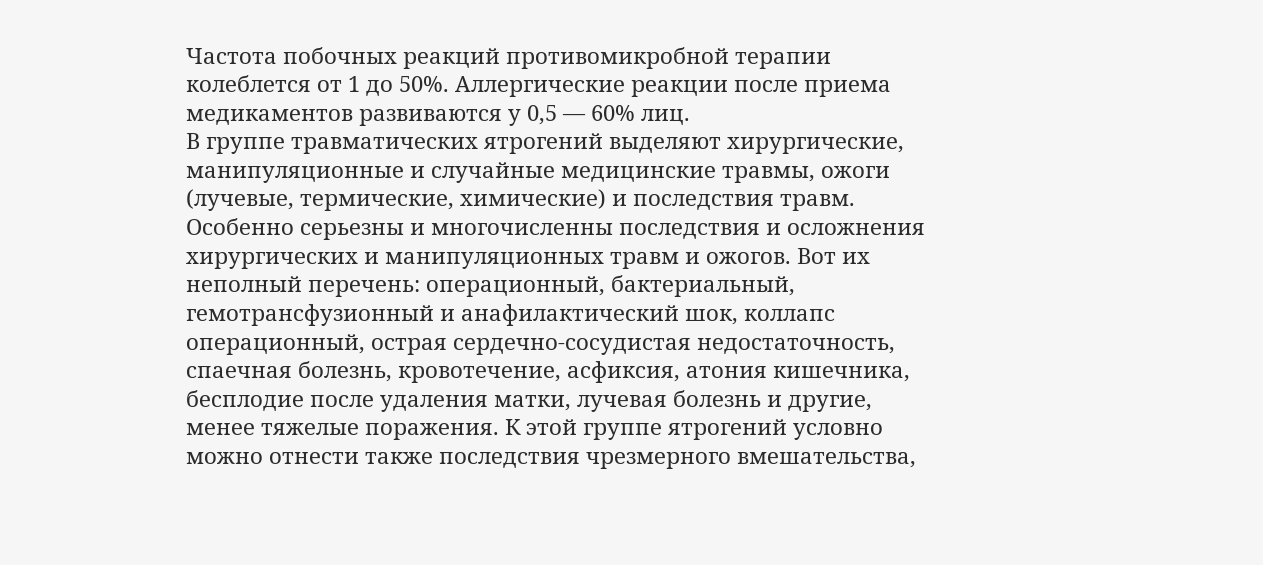Частота побочных реакций противомикробной терапии колеблется от 1 до 50%. Аллергические реакции после приема медикаментов развиваются у 0,5 — 60% лиц.
В группе травматических ятрогений выделяют хирургические, манипуляционные и случайные медицинские травмы, ожоги (лучевые, термические, химические) и последствия травм. Особенно серьезны и многочисленны последствия и осложнения хирургических и манипуляционных травм и ожогов. Вот их неполный перечень: операционный, бактериальный, гемотрансфузионный и анафилактический шок, коллапс операционный, острая сердечно-сосудистая недостаточность, спаечная болезнь, кровотечение, асфиксия, атония кишечника, бесплодие после удаления матки, лучевая болезнь и другие, менее тяжелые поражения. К этой группе ятрогений условно можно отнести также последствия чрезмерного вмешательства,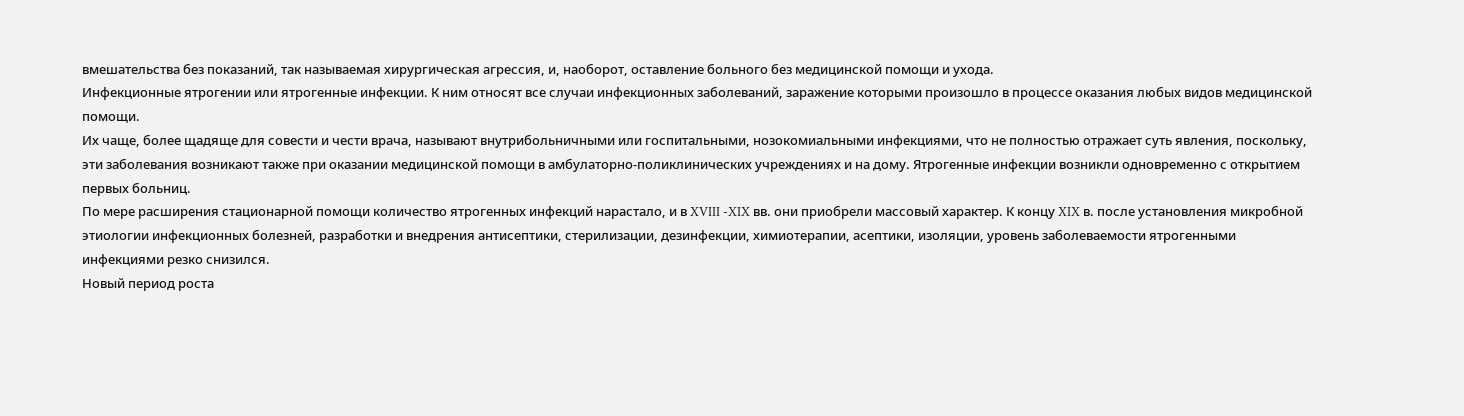вмешательства без показаний, так называемая хирургическая агрессия, и, наоборот, оставление больного без медицинской помощи и ухода.
Инфекционные ятрогении или ятрогенные инфекции. К ним относят все случаи инфекционных заболеваний, заражение которыми произошло в процессе оказания любых видов медицинской помощи.
Их чаще, более щадяще для совести и чести врача, называют внутрибольничными или госпитальными, нозокомиальными инфекциями, что не полностью отражает суть явления, поскольку, эти заболевания возникают также при оказании медицинской помощи в амбулаторно-поликлинических учреждениях и на дому. Ятрогенные инфекции возникли одновременно с открытием первых больниц.
По мере расширения стационарной помощи количество ятрогенных инфекций нарастало, и в XVIII -XIX вв. они приобрели массовый характер. К концу XIX в. после установления микробной этиологии инфекционных болезней, разработки и внедрения антисептики, стерилизации, дезинфекции, химиотерапии, асептики, изоляции, уровень заболеваемости ятрогенными инфекциями резко снизился.
Новый период роста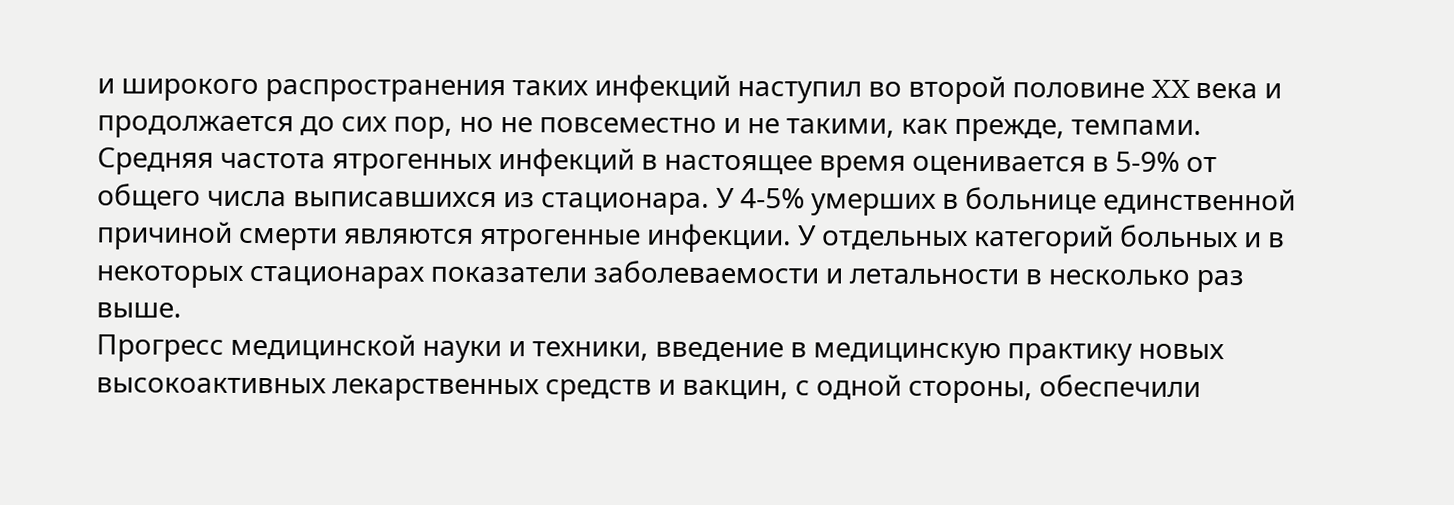и широкого распространения таких инфекций наступил во второй половине XX века и продолжается до сих пор, но не повсеместно и не такими, как прежде, темпами. Средняя частота ятрогенных инфекций в настоящее время оценивается в 5-9% от общего числа выписавшихся из стационара. У 4-5% умерших в больнице единственной причиной смерти являются ятрогенные инфекции. У отдельных категорий больных и в некоторых стационарах показатели заболеваемости и летальности в несколько раз выше.
Прогресс медицинской науки и техники, введение в медицинскую практику новых высокоактивных лекарственных средств и вакцин, с одной стороны, обеспечили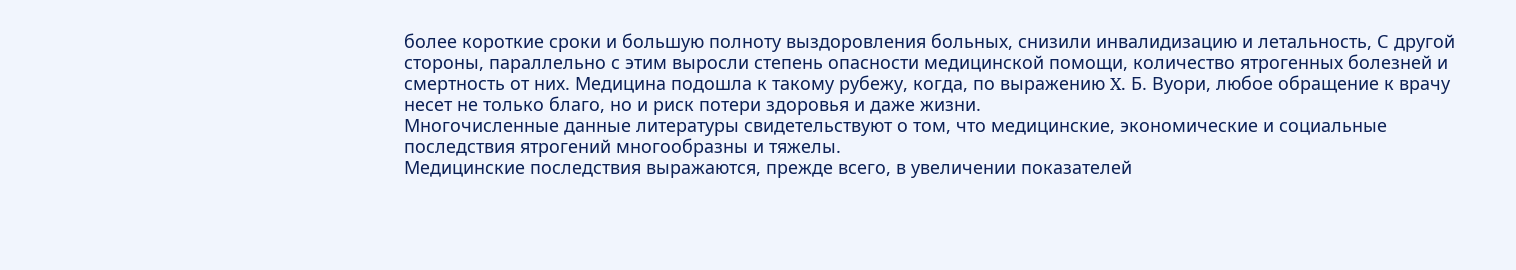более короткие сроки и большую полноту выздоровления больных, снизили инвалидизацию и летальность, С другой стороны, параллельно с этим выросли степень опасности медицинской помощи, количество ятрогенных болезней и смертность от них. Медицина подошла к такому рубежу, когда, по выражению X. Б. Вуори, любое обращение к врачу несет не только благо, но и риск потери здоровья и даже жизни.
Многочисленные данные литературы свидетельствуют о том, что медицинские, экономические и социальные последствия ятрогений многообразны и тяжелы.
Медицинские последствия выражаются, прежде всего, в увеличении показателей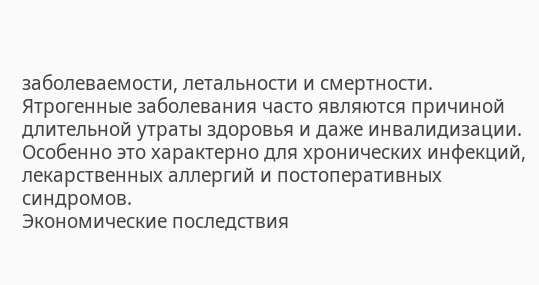заболеваемости, летальности и смертности. Ятрогенные заболевания часто являются причиной длительной утраты здоровья и даже инвалидизации. Особенно это характерно для хронических инфекций, лекарственных аллергий и постоперативных синдромов.
Экономические последствия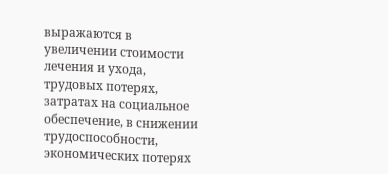выражаются в увеличении стоимости лечения и ухода, трудовых потерях, затратах на социальное обеспечение, в снижении трудоспособности, экономических потерях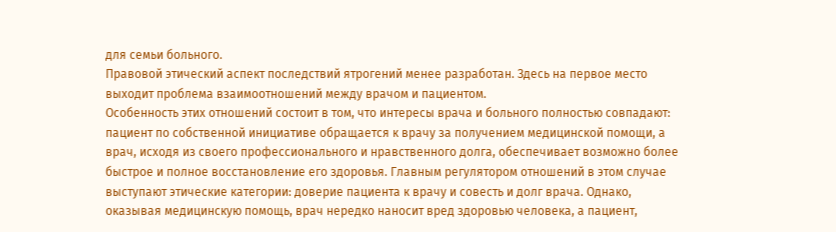для семьи больного.
Правовой этический аспект последствий ятрогений менее разработан. Здесь на первое место выходит проблема взаимоотношений между врачом и пациентом.
Особенность этих отношений состоит в том, что интересы врача и больного полностью совпадают: пациент по собственной инициативе обращается к врачу за получением медицинской помощи, а врач, исходя из своего профессионального и нравственного долга, обеспечивает возможно более быстрое и полное восстановление его здоровья. Главным регулятором отношений в этом случае выступают этические категории: доверие пациента к врачу и совесть и долг врача. Однако, оказывая медицинскую помощь, врач нередко наносит вред здоровью человека, а пациент,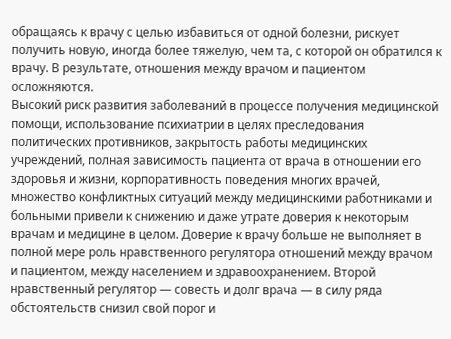обращаясь к врачу с целью избавиться от одной болезни, рискует получить новую, иногда более тяжелую, чем та, с которой он обратился к врачу. В результате, отношения между врачом и пациентом осложняются.
Высокий риск развития заболеваний в процессе получения медицинской помощи, использование психиатрии в целях преследования политических противников, закрытость работы медицинских учреждений, полная зависимость пациента от врача в отношении его здоровья и жизни, корпоративность поведения многих врачей, множество конфликтных ситуаций между медицинскими работниками и больными привели к снижению и даже утрате доверия к некоторым врачам и медицине в целом. Доверие к врачу больше не выполняет в полной мере роль нравственного регулятора отношений между врачом и пациентом, между населением и здравоохранением. Второй нравственный регулятор — совесть и долг врача — в силу ряда обстоятельств снизил свой порог и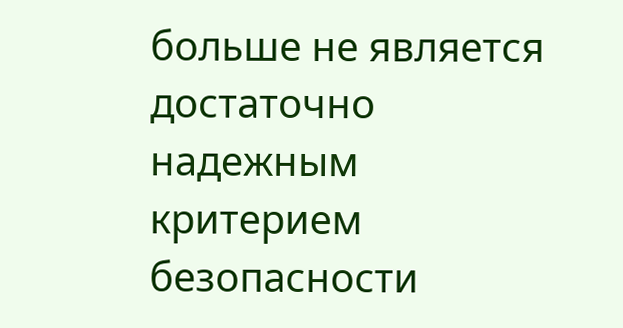больше не является достаточно надежным критерием безопасности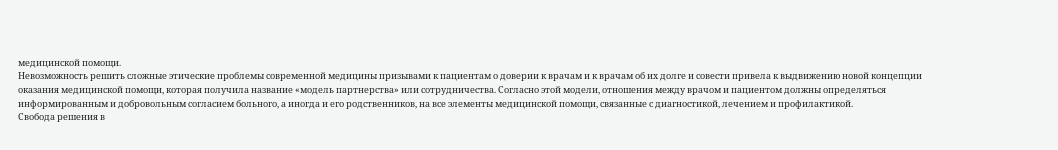медицинской помощи.
Невозможность решить сложные этические проблемы современной медицины призывами к пациентам о доверии к врачам и к врачам об их долге и совести привела к выдвижению новой концепции оказания медицинской помощи, которая получила название «модель партнерства» или сотрудничества. Согласно этой модели, отношения между врачом и пациентом должны определяться информированным и добровольным согласием больного, а иногда и его родственников, на все элементы медицинской помощи, связанные с диагностикой, лечением и профилактикой.
Свобода решения в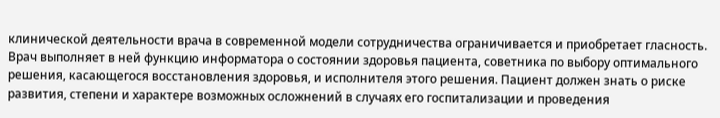клинической деятельности врача в современной модели сотрудничества ограничивается и приобретает гласность. Врач выполняет в ней функцию информатора о состоянии здоровья пациента, советника по выбору оптимального решения, касающегося восстановления здоровья, и исполнителя этого решения. Пациент должен знать о риске развития, степени и характере возможных осложнений в случаях его госпитализации и проведения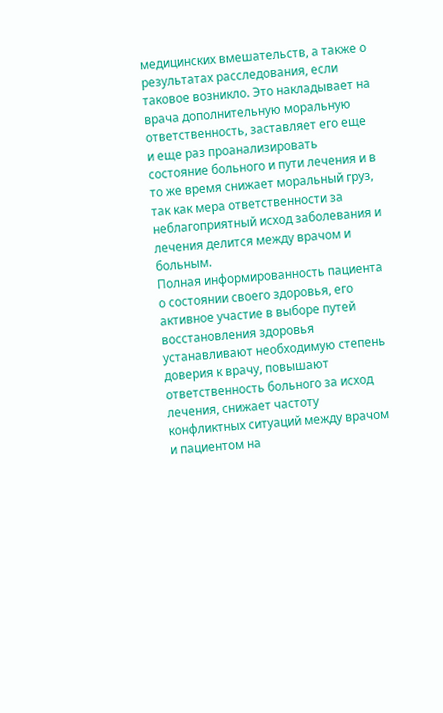медицинских вмешательств, а также о результатах расследования, если таковое возникло. Это накладывает на врача дополнительную моральную ответственность, заставляет его еще и еще раз проанализировать состояние больного и пути лечения и в то же время снижает моральный груз, так как мера ответственности за неблагоприятный исход заболевания и лечения делится между врачом и больным.
Полная информированность пациента о состоянии своего здоровья, его активное участие в выборе путей восстановления здоровья устанавливают необходимую степень доверия к врачу, повышают ответственность больного за исход лечения, снижает частоту конфликтных ситуаций между врачом и пациентом на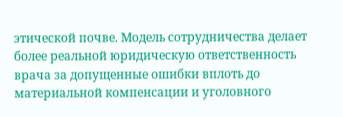этической почве. Модель сотрудничества делает более реальной юридическую ответственность врача за допущенные ошибки вплоть до материальной компенсации и уголовного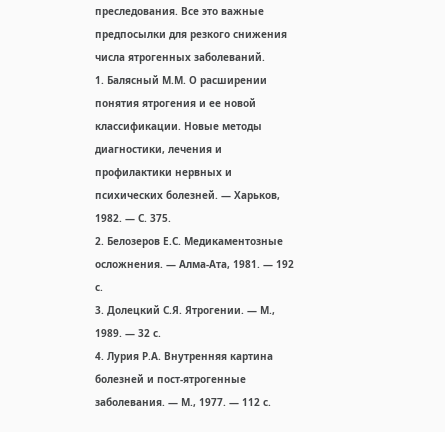преследования. Все это важные предпосылки для резкого снижения числа ятрогенных заболеваний.
1. Балясный М.М. О расширении понятия ятрогения и ее новой классификации. Новые методы диагностики, лечения и профилактики нервных и психических болезней. — Харьков, 1982. — С. 375.
2. Белозеров Е.С. Медикаментозные осложнения. — Алма-Ата, 1981. — 192 с.
3. Долецкий С.Я. Ятрогении. — М., 1989. — 32 с.
4. Лурия Р.А. Внутренняя картина болезней и пост-ятрогенные заболевания. — М., 1977. — 112 с.